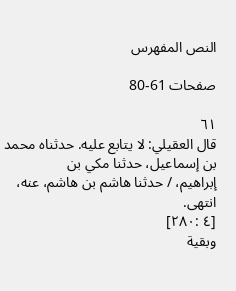النص المفهرس

صفحات 61-80

٦١
قال العقيلي: لا يتابع عليه. حدثناه محمد بن إسماعيل، حدثنا مكي بن
إبراهیم، / حدثنا هاشم بن هاشم، عنه، انتھی.
[٤ :٢٨٠]
وبقية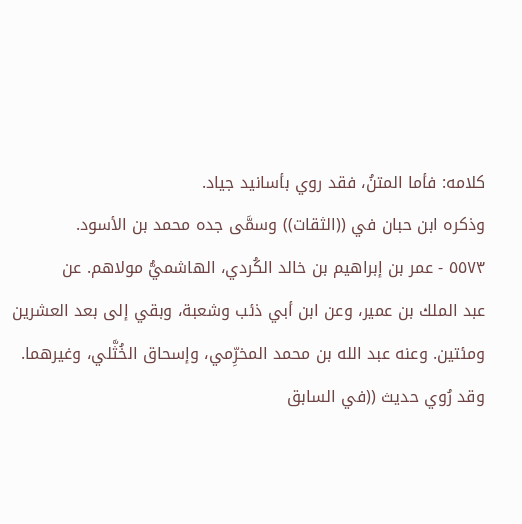كلامه: فأما المتنُ، فقد روي بأسانید جياد.
وذكره ابن حبان في ((الثقات)) وسمَّى جده محمد بن الأسود.
٥٥٧٣ - عمر بن إبراهيم بن خالد الكُردي، الهاشميُّ مولاهم. عن
عبد الملك بن عمير، وعن ابن أبي ذئب وشعبة، وبقي إلى بعد العشرين
ومئتين. وعنه عبد الله بن محمد المخرِّمي، وإسحاق الخُثَّلي، وغيرهما.
وقد رُوي حديث ((في السابق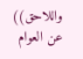واللاحق)) عن العوام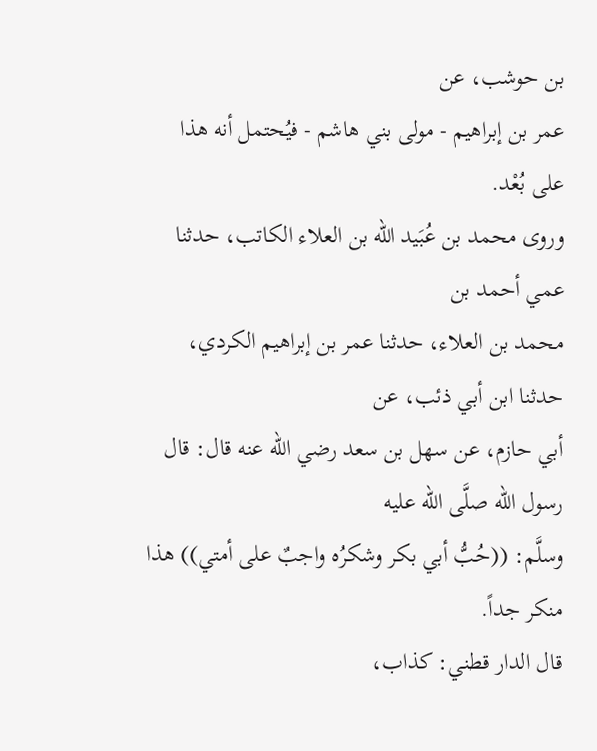بن حوشب، عن
عمر بن إبراهيم - مولى بني هاشم - فيُحتمل أنه هذا على بُعْد.
وروى محمد بن عُبَيد الله بن العلاء الكاتب، حدثنا عمي أحمد بن
محمد بن العلاء، حدثنا عمر بن إبراهيم الكردي، حدثنا ابن أبي ذئب، عن
أبي حازم، عن سهل بن سعد رضي الله عنه قال: قال رسول الله صلَّى الله عليه
وسلَّم: ((حُبُّ أبي بكر وشكرُه واجبٌ على أمتي)) هذا منكر جداً.
قال الدار قطني: كذاب،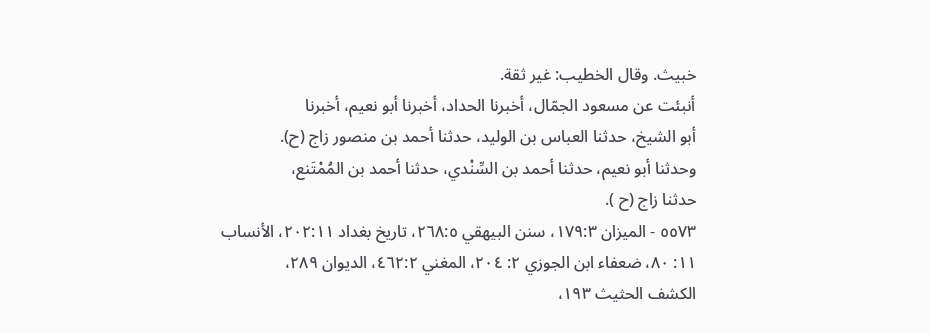خبيث. وقال الخطيب: غير ثقة.
أنبئت عن مسعود الجمّال، أخبرنا الحداد، أخبرنا أبو نعيم، أخبرنا
أبو الشيخ، حدثنا العباس بن الوليد، حدثنا أحمد بن منصور زاج (ح).
وحدثنا أبو نعيم، حدثنا أحمد بن السِّنْدي، حدثنا أحمد بن المُمْتَنع،
حدثنا زاج (ح ).
٥٥٧٣ - الميزان ١٧٩:٣، سنن البيهقي ٢٦٨:٥، تاريخ بغداد ٢٠٢:١١، الأنساب
١١: ٨٠، ضعفاء ابن الجوزي ٢: ٢٠٤، المغني ٤٦٢:٢، الديوان ٢٨٩،
الكشف الحثيث ١٩٣،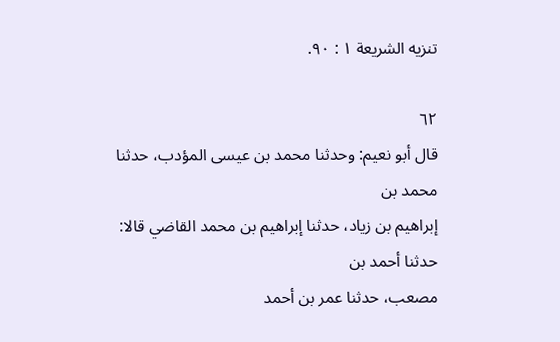تنزيه الشريعة ١ : ٩٠.

٦٢
قال أبو نعيم: وحدثنا محمد بن عيسى المؤدب، حدثنا محمد بن
إبراهيم بن زياد، حدثنا إبراهيم بن محمد القاضي قالا: حدثنا أحمد بن
مصعب، حدثنا عمر بن أحمد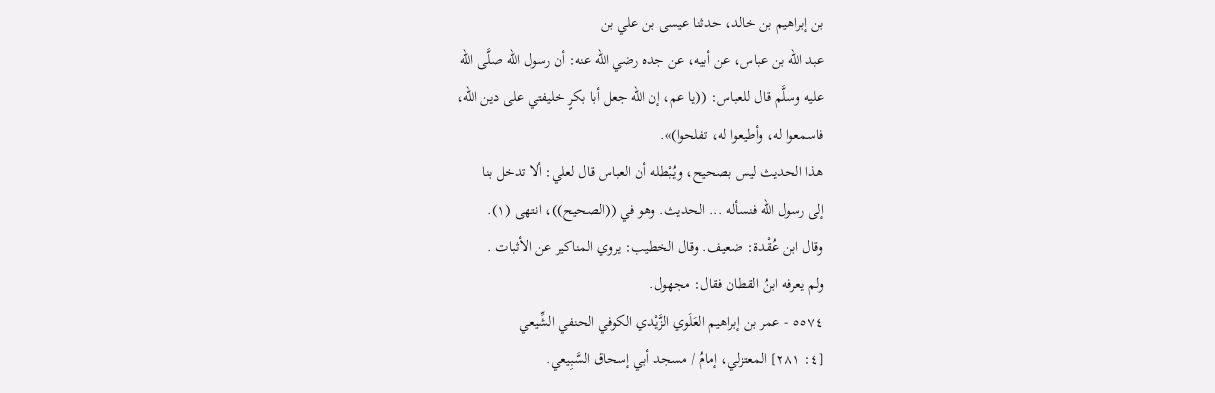بن إبراهيم بن خالد، حدثنا عيسى بن علي بن
عبد الله بن عباس، عن أبيه، عن جده رضي الله عنه: أن رسول الله صلَّى الله
عليه وسلَّم قال للعباس: ((يا عم، إن الله جعل أبا بكرٍ خليفتي على دين الله،
فاسمعوا له، وأطيعوا له، تفلحوا)».
هذا الحديث ليس بصحيح، ويُبْطله أن العباس قال لعلي: ألا تدخل بنا
إلى رسول الله فنسأله ... الحديث. وهو في ((الصحيح))، انتهى (١).
وقال ابن عُقْدة: ضعيف. وقال الخطيب: يروي المناكير عن الأثبات .
ولم يعرفه ابنُ القطان فقال: مجهول.
٥٥٧٤ - عمر بن إبراهيم العَلَوي الزَّيْدي الكوفي الحنفي الشِّيعي
[٤: ٢٨١] المعتزلي، إمامُ / مسجد أبي إسحاق السَّبِيعي.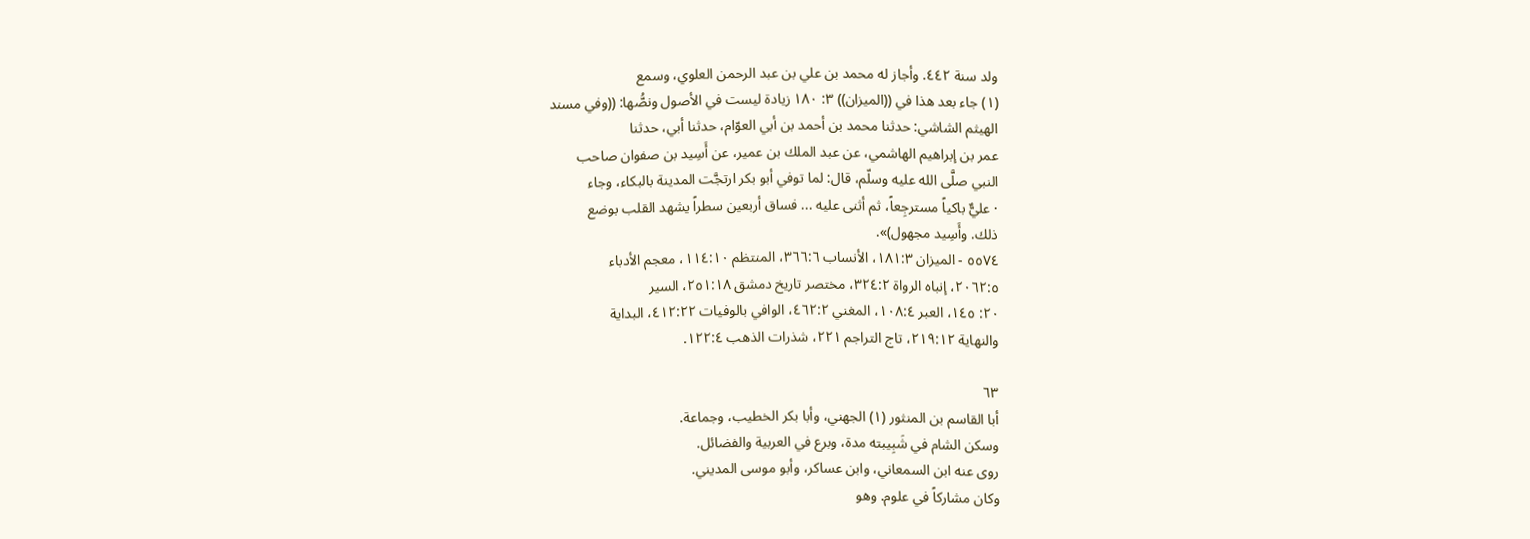ولد سنة ٤٤٢. وأجاز له محمد بن علي بن عبد الرحمن العلوي، وسمع
(١) جاء بعد هذا في ((الميزان)) ٣: ١٨٠ زيادة ليست في الأصول ونصُّها: ((وفي مسند
الهيثم الشاشي: حدثنا محمد بن أحمد بن أبي العوّام، حدثنا أبي، حدثنا
عمر بن إبراهيم الهاشمي، عن عبد الملك بن عمير، عن أَسِيد بن صفوان صاحب
النبي صلَّى الله عليه وسلّم، قال: لما توفي أبو بكر ارتجَّت المدينة بالبكاء، وجاء
· عليٌّ باكياً مسترجِعاً، ثم أثنى عليه ... فساق أربعين سطراً يشهد القلب بوضع
ذلك. وأَسِید مجهول)».
٥٥٧٤ - الميزان ١٨١:٣، الأنساب ٣٦٦:٦، المنتظم ١١٤:١٠، معجم الأدباء
٢٠٦٢:٥، إنباه الرواة ٣٢٤:٢، مختصر تاريخ دمشق ٢٥١:١٨، السير
٢٠: ١٤٥، العبر ١٠٨:٤، المغني ٤٦٢:٢، الوافي بالوفيات ٤١٢:٢٢، البداية
والنهاية ٢١٩:١٢، تاج التراجم ٢٢١، شذرات الذهب ١٢٢:٤.

٦٣
أبا القاسم بن المنثور (١) الجهني، وأبا بكر الخطيب، وجماعة.
وسكن الشام في شَبِيبته مدة، وبرع في العربية والفضائل.
روى عنه ابن السمعاني، وابن عساكر، وأبو موسى المديني.
وكان مشاركاً في علوم. وهو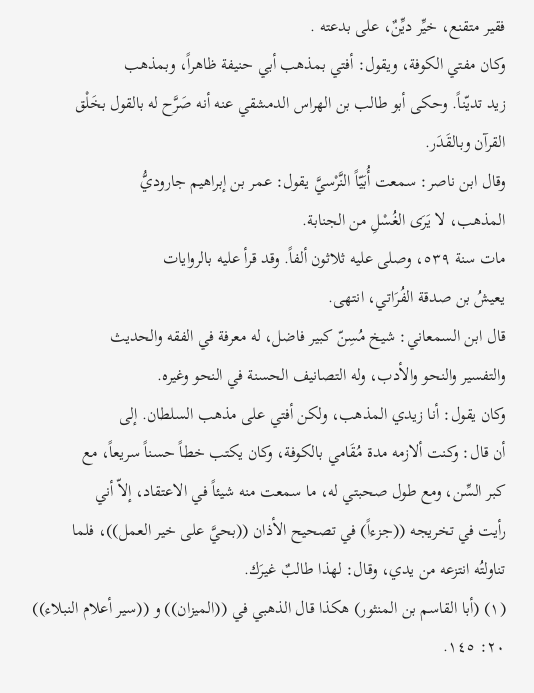فقير متقنع، خيِّر ديِّنٌ، على بدعته .
وكان مفتي الكوفة، ويقول: أفتي بمذهب أبي حنيفة ظاهراً، وبمذهب
زيد تديّناً. وحكى أبو طالب بن الهراس الدمشقي عنه أنه صَرَّح له بالقول بخَلْق
القرآن وبالقَدَر.
وقال ابن ناصر: سمعت أُبَيّاً النَّرْسيَّ يقول: عمر بن إبراهيم جاروديُّ
المذهب، لا يَرَى الغُسْلِ من الجنابة.
مات سنة ٥٣٩، وصلى عليه ثلاثون ألفاً. وقد قرأ عليه بالروايات
يعيشُ بن صدقة الفُرَاتي، انتهى.
قال ابن السمعاني: شيخ مُسِنّ كبير فاضل، له معرفة في الفقه والحديث
والتفسير والنحو والأدب، وله التصانيف الحسنة في النحو وغيره.
وكان يقول: أنا زيدي المذهب، ولكن أفتي على مذهب السلطان. إلى
أن قال: وكنت ألازمه مدة مُقَامي بالكوفة، وكان يكتب خطاً حسناً سريعاً، مع
كبر السِّن، ومع طول صحبتي له، ما سمعت منه شيئاً في الاعتقاد، إلاّ أني
رأيت في تخريجه ((جزءاً) في تصحيح الأذان ((بحيَّ على خير العمل))، فلما
تناولتُه انتزعه من يدي، وقال: لهذا طالبٌ غيرَك.
(١) (أبا القاسم بن المنثور) هكذا قال الذهبي في ((الميزان)) و ((سير أعلام النبلاء))
٢٠: ١٤٥.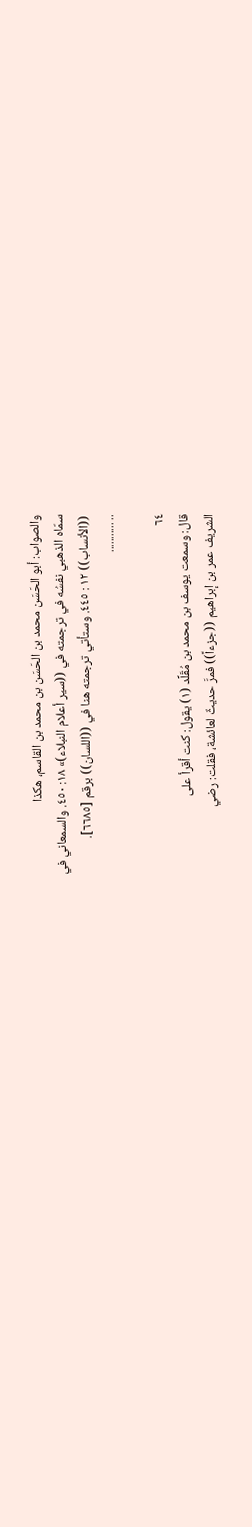والصواب: أبو الحَسَن محمد بن الحَسَن بن محمد بن القاسم، هكذا
سمّاه الذهبي نفسُه في ترجمته في ((سير أعلام النبلاء)» ١٨: ٤٥٠. والسمعاني في
((الأنساب)) ١٢ : ٤٤٥. وستأتي ترجمته هنا في ((اللسان)) برقم [٦٦٨٥].
.. ...........

٦٤
قال: وسمعت يوسف بن محمد بن مُقَلِّد (١) يقول: كنت أقرأ على
الشريف عمر بن إبراهيم ((جزءاً)) فمرَّ حديثٌ لعائشة، فقلت: رضي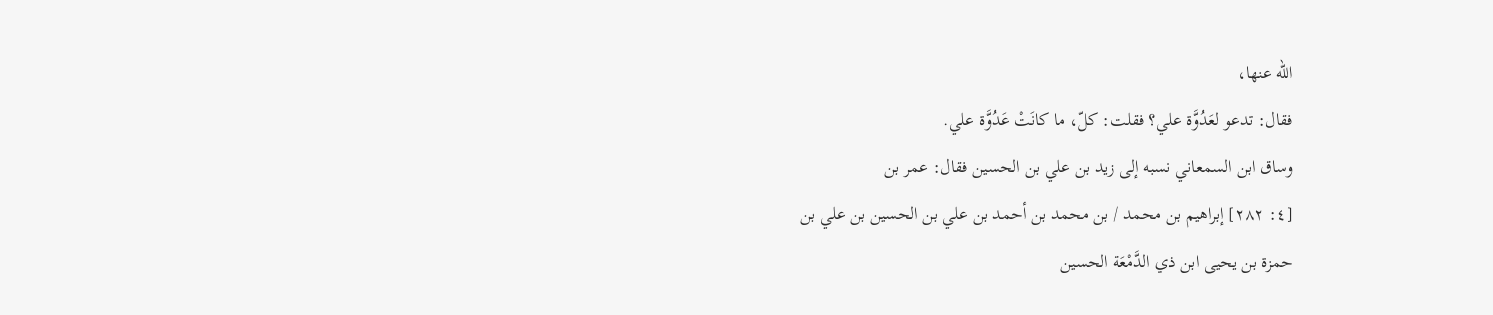الله عنها،
فقال: تدعو لعَدُوَّة علي؟ فقلت: كلّ، ما كانَتْ عَدُوَّة علي.
وساق ابن السمعاني نسبه إلى زيد بن علي بن الحسين فقال: عمر بن
[٤: ٢٨٢] إبراهيم بن محمد / بن محمد بن أحمد بن علي بن الحسين بن علي بن
حمزة بن يحيى ابن ذي الدَّمْعَة الحسين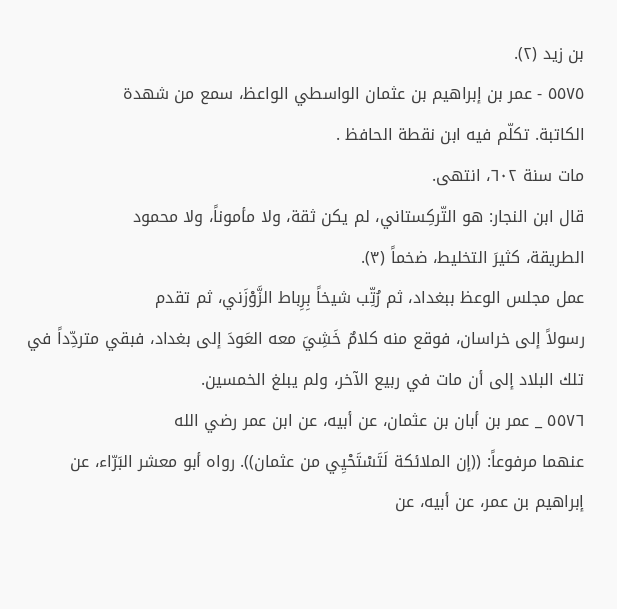بن زيد (٢).
٥٥٧٥ - عمر بن إبراهيم بن عثمان الواسطي الواعظ، سمع من شهدة
الكاتبة. تكلّم فيه ابن نقطة الحافظ .
مات سنة ٦٠٢، انتهى.
قال ابن النجار: هو التّركِستاني، لم يكن ثقة، ولا مأموناً، ولا محمود
الطريقة، كثيرَ التخليط، ضخماً (٣).
عمل مجلس الوعظ ببغداد، ثم رُتِّب شيخاً بِرِباط الزَّوْزَني، ثم تقدم
رسولاً إلى خراسان، فوقع منه كلامٌ خَشِيَ معه العَودَ إلى بغداد، فبقي متردِّداً في
تلك البلاد إلى أن مات في ربيع الآخر، ولم يبلغ الخمسين.
٥٥٧٦ _ عمر بن أبان بن عثمان، عن أبيه، عن ابن عمر رضي الله
عنهما مرفوعاً: ((إن الملائكة لَتَسْتَحْيِي من عثمان)). رواه أبو معشر البَرّاء، عن
إبراهيم بن عمر، عن أبيه، عن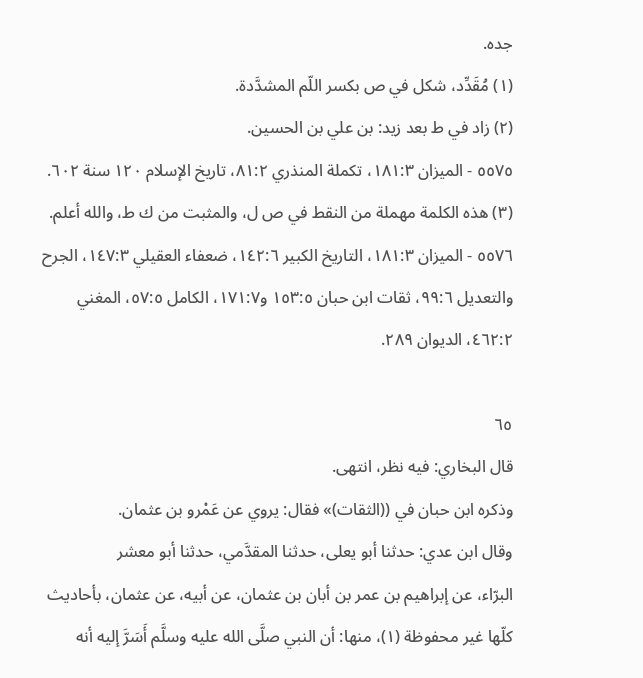جده.
(١) مُقَدِّد، شكل في ص بكسر اللّم المشدَّدة.
(٢) زاد في ط بعد زيد: بن علي بن الحسين.
٥٥٧٥ - الميزان ١٨١:٣، تكملة المنذري ٨١:٢، تاريخ الإسلام ١٢٠ سنة ٦٠٢.
(٣) هذه الكلمة مهملة من النقط في ص ل، والمثبت من ك ط، والله أعلم.
٥٥٧٦ - الميزان ١٨١:٣، التاريخ الكبير ١٤٢:٦، ضعفاء العقيلي ١٤٧:٣، الجرح
والتعديل ٩٩:٦، ثقات ابن حبان ١٥٣:٥ و١٧١:٧، الكامل ٥٧:٥، المغني
٤٦٢:٢، الديوان ٢٨٩.

٦٥
قال البخاري: فيه نظر، انتهى.
وذكره ابن حبان في ((الثقات)» فقال: يروي عن عَمْرو بن عثمان.
وقال ابن عدي: حدثنا أبو يعلى، حدثنا المقدَّمي، حدثنا أبو معشر
البرّاء، عن إبراهيم بن عمر بن أبان بن عثمان، عن أبيه، عن عثمان، بأحاديث
كلّها غير محفوظة (١)، منها: أن النبي صلَّى الله عليه وسلَّم أَسَرَّ إليه أنه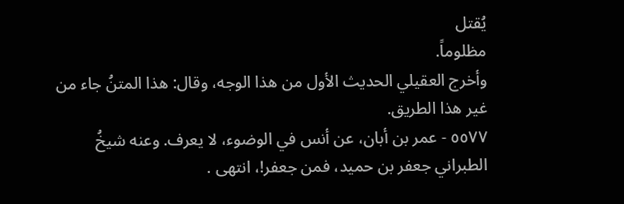يُقتل
مظلوماً.
وأخرج العقيلي الحديث الأول من هذا الوجه، وقال: هذا المتنُ جاء من
غير هذا الطريق.
٥٥٧٧ - عمر بن أبان، عن أنس في الوضوء، لا يعرف. وعنه شیخُ
الطبراني جعفر بن حميد، فمن جعفر!، انتهى .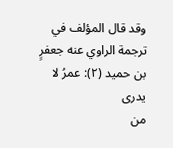وقد قال المؤلف في ترجمة الراوي عنه جعفرٍ بن حميد (٢): عمرُ لا يدرى
من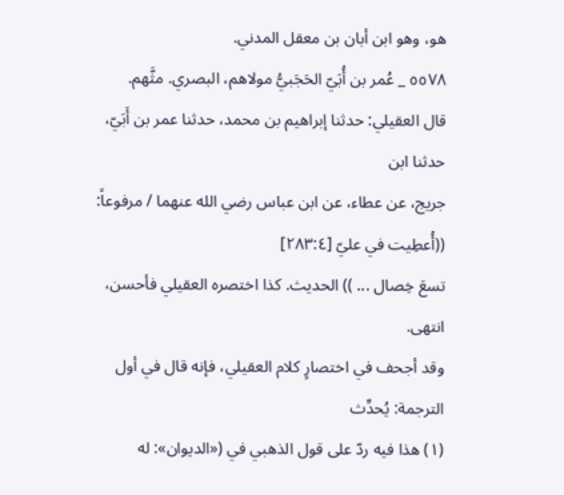هو، وهو ابن أبان بن معقل المدني.
٥٥٧٨ _ عُمر بن أُبَيّ الحَجَبيُّ مولاهم، البصري. مثَّهم.
قال العقيلي: حدثنا إبراهيم بن محمد، حدثنا عمر بن أَبَيّ، حدثنا ابن
جريج، عن عطاء، عن ابن عباس رضي الله عنهما / مرفوعاً: ((أُعطِيت في عليّ [٢٨٣:٤]
تسعَ خِصال ... )) الحديث. كذا اختصره العقيلي فأحسن، انتهى.
وقد أجحف في اختصارٍ كلام العقيلي، فإنه قال في أول الترجمة: يُحدِّث
(١) هذا فيه ردّ على قول الذهبي في («الديوان»: له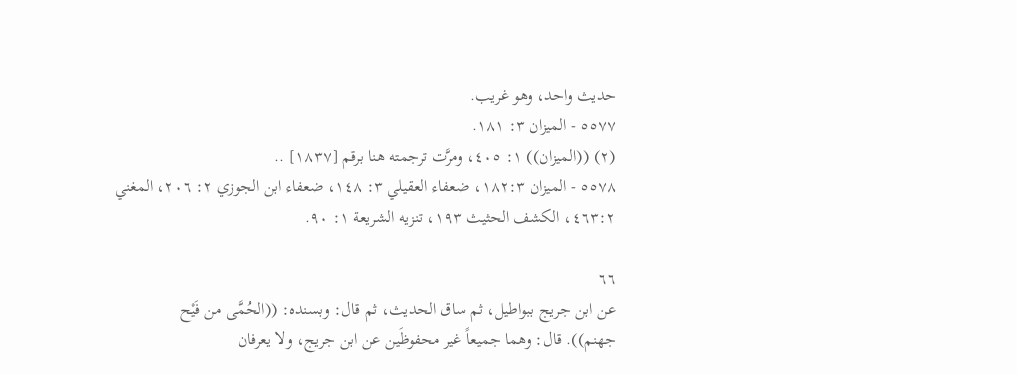حديث واحد، وهو غريب.
٥٥٧٧ - الميزان ٣: ١٨١.
(٢) ((الميزان)) ١: ٤٠٥، ومرَّت ترجمته هنا برقم [١٨٣٧] ..
٥٥٧٨ - الميزان ١٨٢:٣، ضعفاء العقيلي ٣: ١٤٨، ضعفاء ابن الجوزي ٢: ٢٠٦، المغني
٤٦٣:٢، الكشف الحثيث ١٩٣، تنزيه الشريعة ١: ٩٠.

٦٦
عن ابن جريج ببواطيل، ثم ساق الحديث، ثم قال: وبسنده: ((الحُمَّى من فَيْح
جهنم)). قال: وهما جميعاً غير محفوظَين عن ابن جريج، ولا يعرفان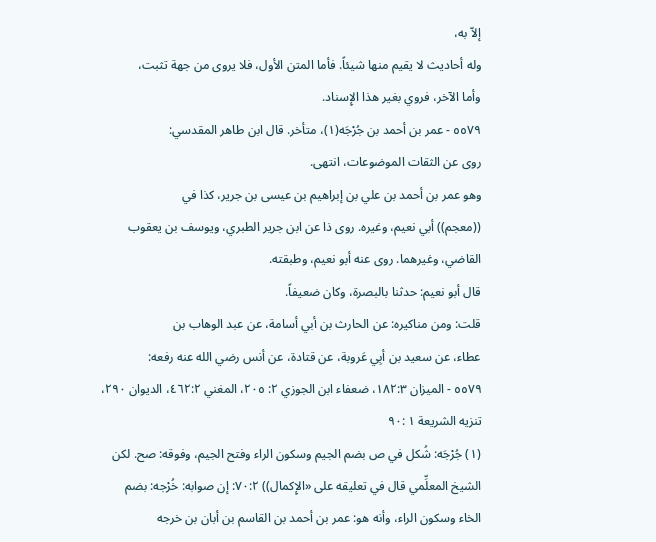إلاّ به،
وله أحاديث لا يقيم منها شيئاً. فأما المتن الأول، فلا يروى من جهة تثبت،
وأما الآخر، فروي بغير هذا الإِسناد.
٥٥٧٩ - عمر بن أحمد بن جُرْجَه(١)، متأخر. قال ابن طاهر المقدسي:
روى عن الثقات الموضوعات، انتهى.
وهو عمر بن أحمد بن علي بن إبراهيم بن عيسى بن جرير، كذا في
((معجم)) أبي نعيم، وغيره. روى ذا عن ابن جرير الطبري، ويوسف بن يعقوب
القاضي، وغيرهما. روى عنه أبو نعيم، وطبقته.
قال أبو نعيم: حدثنا بالبصرة، وكان ضعيفاً.
قلت: ومن مناكيره: عن الحارث بن أبي أسامة، عن عبد الوهاب بن
عطاء، عن سعيد بن أبِي عَروبة، عن قتادة، عن أنس رضي الله عنه رفعه:
٥٥٧٩ - الميزان ١٨٢:٣، ضعفاء ابن الجوزي ٢: ٢٠٥، المغني ٤٦٢:٢، الديوان ٢٩٠،
تنزيه الشريعة ١ :٩٠
(١) جُرْجَه: شُكل في ص بضم الجيم وسكون الراء وفتح الجيم، وفوقه: صح. لكن
الشيخ المعلِّمي قال في تعليقه على «الإِكمال)) ٧٠:٢: إن صوابه: خُرْجه: بضم
الخاء وسكون الراء، وأنه هو: عمر بن أحمد بن القاسم بن أبان بن خرجه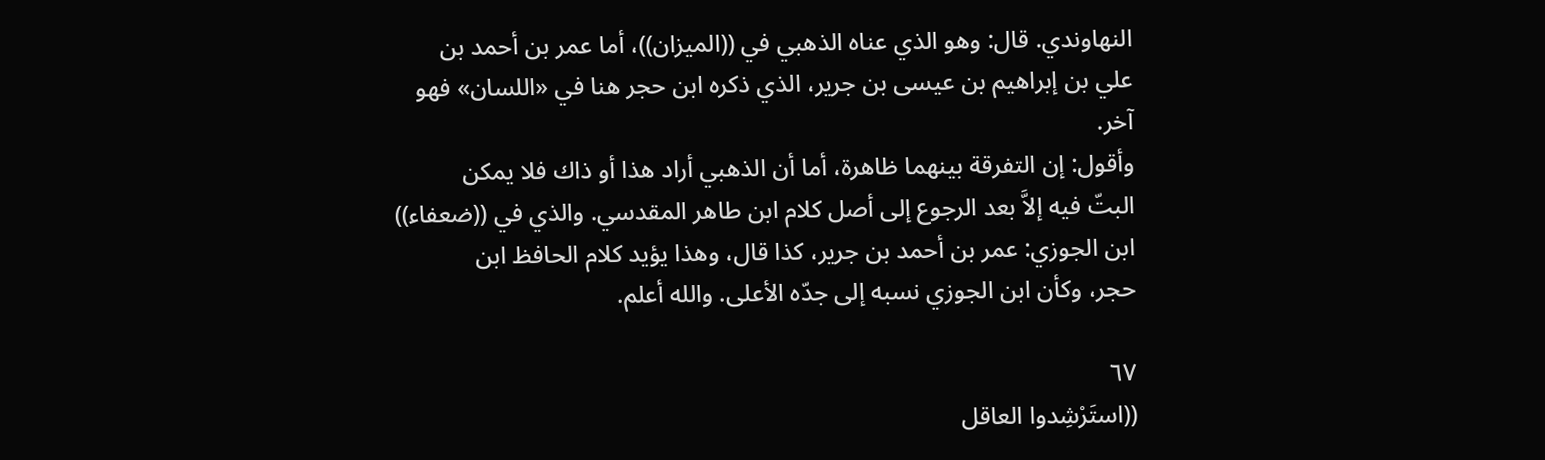النهاوندي. قال: وهو الذي عناه الذهبي في ((الميزان))، أما عمر بن أحمد بن
علي بن إبراهيم بن عيسى بن جرير، الذي ذكره ابن حجر هنا في «اللسان» فهو
آخر.
وأقول: إن التفرقة بينهما ظاهرة، أما أن الذهبي أراد هذا أو ذاك فلا يمكن
البتّ فيه إلاَّ بعد الرجوع إلى أصل كلام ابن طاهر المقدسي. والذي في ((ضعفاء))
ابن الجوزي: عمر بن أحمد بن جرير، كذا قال، وهذا يؤيد كلام الحافظ ابن
حجر، وكأن ابن الجوزي نسبه إلى جدّه الأعلى. والله أعلم.

٦٧
((استَرْشِدوا العاقل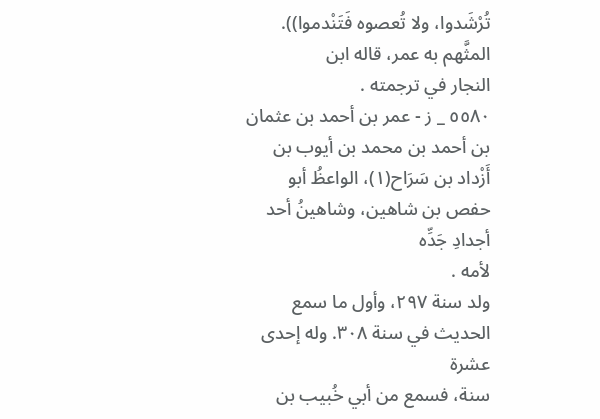تُرْشَدوا، ولا تُعصوه فَتَنْدموا)). المثَّهم به عمر، قاله ابن
النجار في ترجمته .
٥٥٨٠ _ ز - عمر بن أحمد بن عثمان بن أحمد بن محمد بن أيوب بن
أَزْداد بن سَرَاح(١)، الواعظُ أبو حفص بن شاهين، وشاهينُ أحد أجدادِ جَدِّه
لأمه .
ولد سنة ٢٩٧، وأول ما سمع الحديث في سنة ٣٠٨. وله إحدى عشرة
سنة، فسمع من أبي خُبيب بن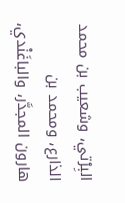البِرْتي، وشعيب بن محمد الذارع، ومحمد بن
هارون المجدَّر، والباغَنْدي،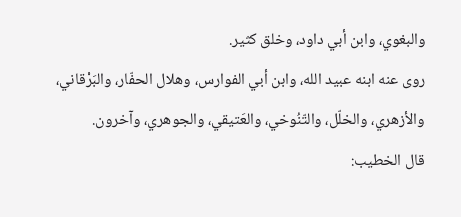والبغوي، وابن أبي داود، وخلق كثير.
روى عنه ابنه عبيد الله، وابن أبي الفوارس، وهلال الحفّار، والبَرْقاني،
والأزهري، والخلّل، والتّنُوخي، والعَتيقي، والجوهري، وآخرون.
قال الخطيب: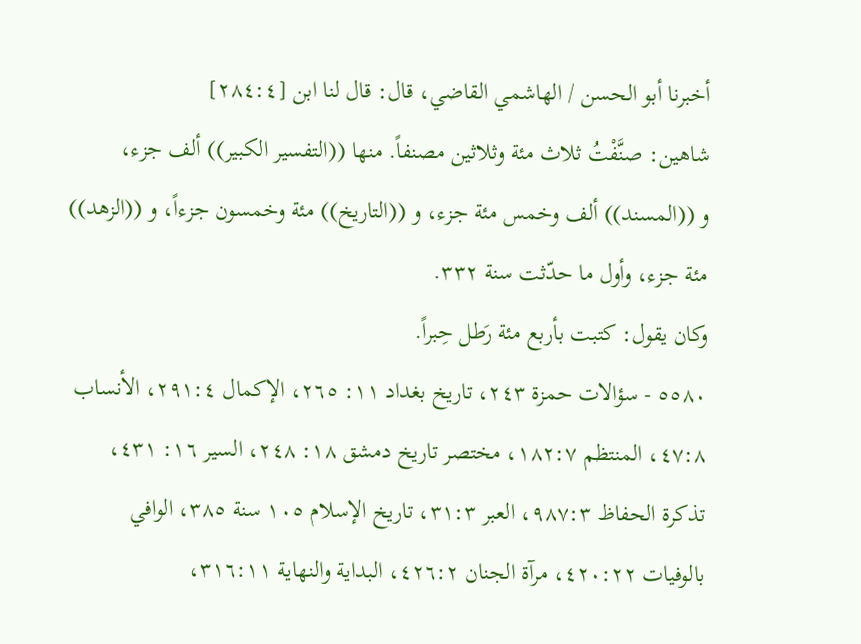أخبرنا أبو الحسن / الهاشمي القاضي، قال: قال لنا ابن [٢٨٤:٤]
شاهين: صنَّفْتُ ثلاث مئة وثلاثين مصنفاً. منها ((التفسير الكبير)) ألف جزء،
و ((المسند)) ألف وخمس مئة جزء، و ((التاريخ)) مئة وخمسون جزءاً، و ((الزهد))
مئة جزء، وأول ما حدّثت سنة ٣٣٢.
وكان يقول: كتبت بأربع مئة رَطل حِبراً.
٥٥٨٠ - سؤالات حمزة ٢٤٣، تاريخ بغداد ١١: ٢٦٥، الإكمال ٢٩١:٤، الأنساب
٤٧:٨، المنتظم ١٨٢:٧، مختصر تاريخ دمشق ١٨: ٢٤٨، السير ١٦: ٤٣١،
تذكرة الحفاظ ٩٨٧:٣، العبر ٣١:٣، تاريخ الإسلام ١٠٥ سنة ٣٨٥، الوافي
بالوفيات ٤٢٠:٢٢، مرآة الجنان ٤٢٦:٢، البداية والنهاية ٣١٦:١١،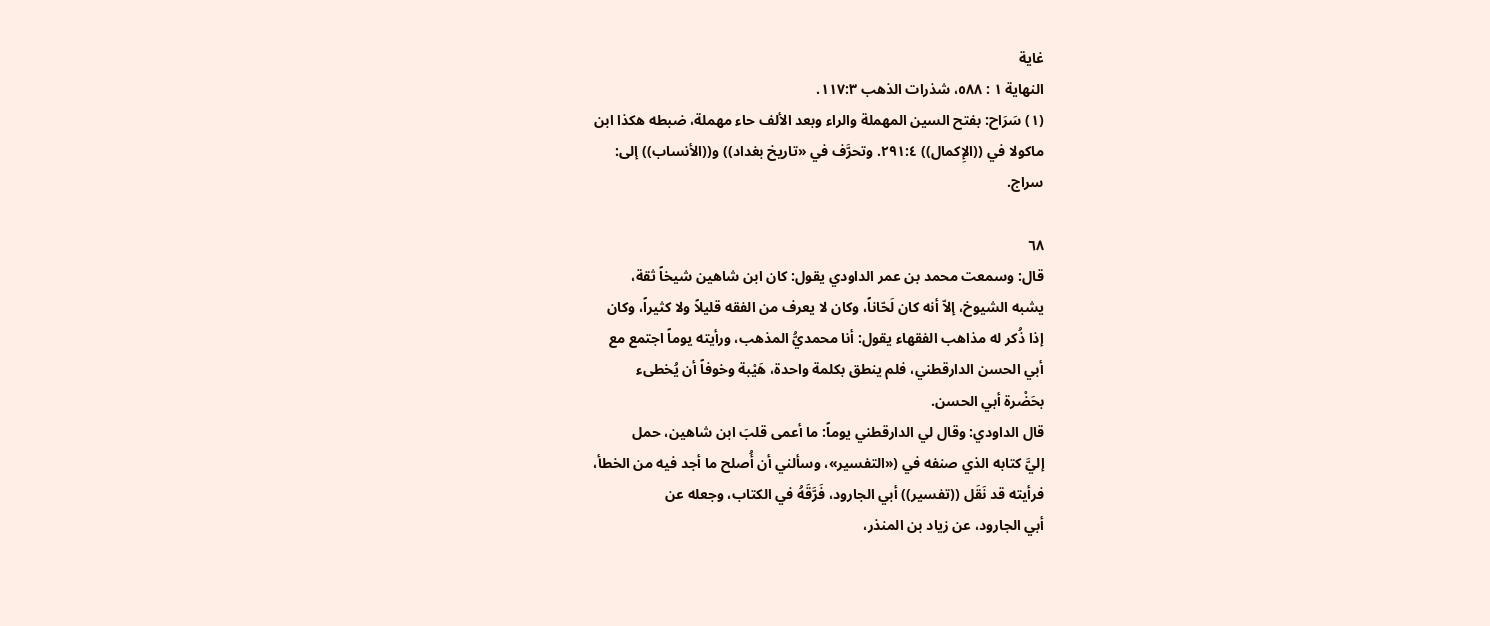غاية
النهاية ١ : ٥٨٨، شذرات الذهب ١١٧:٣.
(١) سَرَاح: بفتح السين المهملة والراء وبعد الألف حاء مهملة، ضبطه هكذا ابن
ماكولا في ((الإِكمال)) ٢٩١:٤. وتحرَّف في «تاريخ بغداد)) و((الأنساب)) إلى:
سراج.

٦٨
قال: وسمعت محمد بن عمر الداودي يقول: كان ابن شاهين شيخاً ثقة،
يشبه الشيوخ، إلاّ أنه كان لَحّاناً، وكان لا يعرف من الفقه قليلاً ولا كثيراً، وكان
إذا ذُكر له مذاهب الفقهاء يقول: أنا محمديُّ المذهب، ورأيته يوماً اجتمع مع
أبي الحسن الدارقطني، فلم ينطق بكلمة واحدة، هَيْبة وخوفاً أن يُخطىء
بحَضْرة أبي الحسن.
قال الداودي: وقال لي الدارقطني يوماً: ما أعمى قلبَ ابن شاهين، حمل
إليَّ كتابه الذي صنفه في («التفسير»، وسألني أن أُصلح ما أجد فيه من الخطأ،
فرأيته قد نَقَل ((تفسير)) أبي الجارود، فَرَّقَهُ في الكتاب، وجعله عن
أبي الجارود، عن زياد بن المنذر،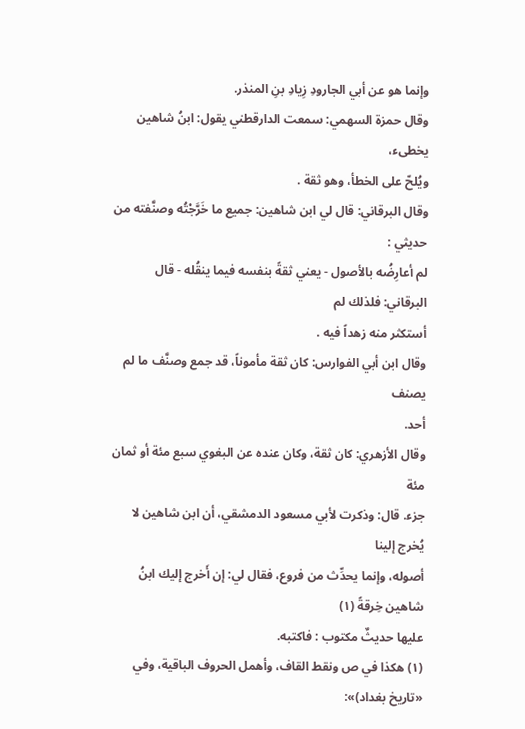وإنما هو عن أبي الجارودِ زِيادِ بنِ المنذر.
وقال حمزة السهمي: سمعت الدارقطني يقول: ابنُ شاهين يخطىء،
ويُلحّ على الخطأ، وهو ثقة .
وقال البرقاني: قال لي ابن شاهين: جميع ما خَرَّجْتُه وصنَّفته من حديثي :
لم أعارِضُه بالأصول - يعني ثقةً بنفسه فيما ينقُله - قال البرقاني: فلذلك لم
أستكثر منه زهداً فيه .
وقال ابن أبي الفوارس: كان ثقة مأموناً، قد جمع وصنَّف ما لم يصنف
أحد.
وقال الأزهري: كان ثقة، وكان عنده عن البغوي سبع مئة أو ثمان مئة
جزء. قال: وذكرت لأبي مسعود الدمشقي، أن ابن شاهين لا يُخرج إلينا
أصوله، وإنما يحدِّث من فروع، فقال لي: إن أَخرج إليك ابنُ شاهين خِرقةً (١)
عليها حديثٌ مكتوب : فاکتبه.
(١) هكذا في ص ونقط القاف، وأهمل الحروف الباقية، وفي «تاريخ بغداد)»: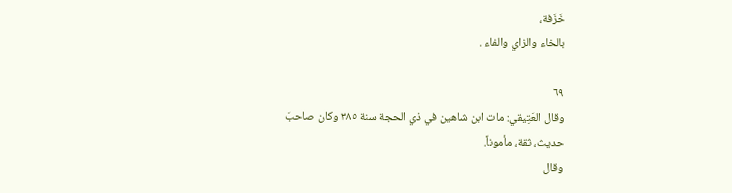خَزَفة،
بالخاء والزاي والفاء .

٦٩
وقال العَتِيقي: مات ابن شاهين في ذي الحجة سنة ٣٨٥ وكان صاحبَ
حديث، ثقة، مأموناً.
وقال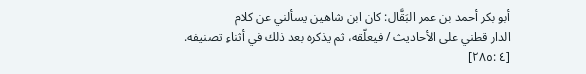أبو بكر أحمد بن عمر البَقَّال: كان ابن شاهين يسألني عن كلام
الدار قطني على الأحاديث / فيعلّقه، ثم يذكره بعد ذلك في أثناءِ تصنيفه.
[٤ :٢٨٥]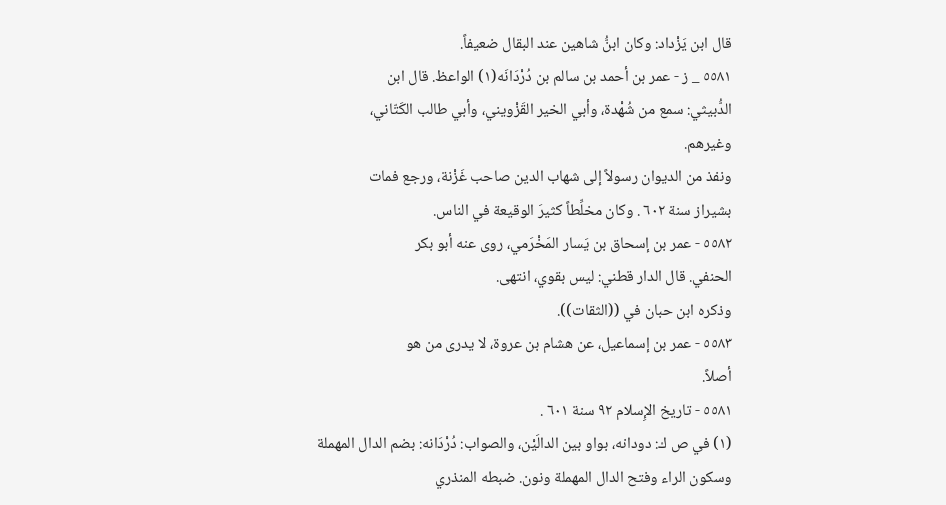قال ابن يَزْداد: وكان ابنُّ شاهين عند البقال ضعيفاً.
٥٥٨١ _ ز - عمر بن أحمد بن سالم بن دُرْدَانَه(١) الواعظ. قال ابن
الدُّبيثي: سمع من شُهْدة، وأبي الخير القَزْويني، وأبي طالب الكَتّاني،
وغيرهم.
ونفذ من الديوان رسولاً إلى شهاب الدين صاحب غَزْنة، ورجع فمات
بشيراز سنة ٦٠٢ . وكان مخلِّطاً كثيرَ الوقيعة في الناس.
٥٥٨٢ - عمر بن إسحاق بن يَسار المَخْرَمي، روى عنه أبو بكر
الحنفي. قال الدار قطني: ليس بقوي، انتهى.
وذكره ابن حبان في ((الثقات)).
٥٥٨٣ - عمر بن إسماعيل، عن هشام بن عروة، لا يدرى من هو
أصلاً.
٥٥٨١ - تاريخ الإِسلام ٩٢ سنة ٦٠١ .
(١) في ص ك: دودانه، بواو بين الدالَيْن، والصواب: دُرْدَانه: بضم الدال المهملة
وسكون الراء وفتح الدال المهملة ونون. ضبطه المنذري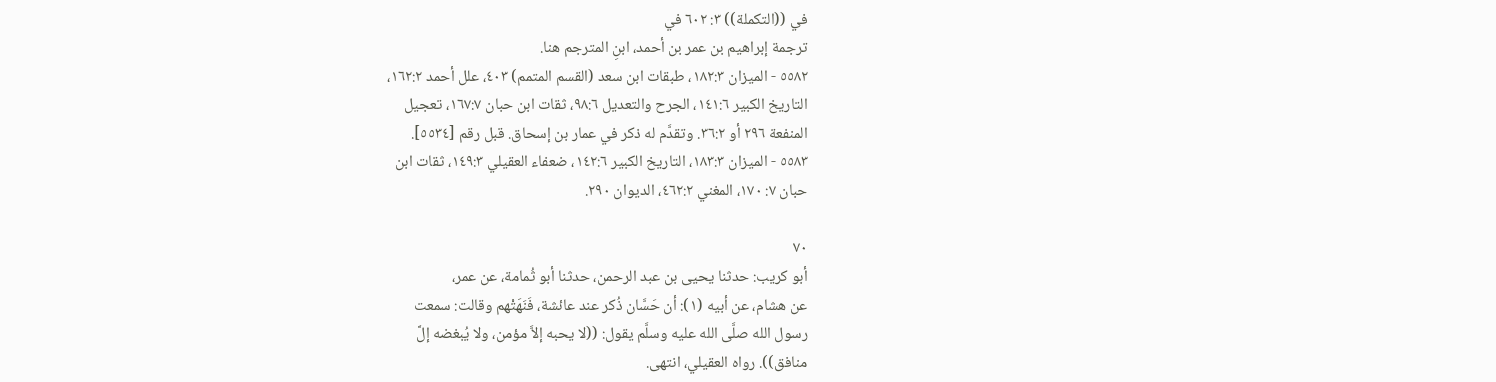في ((التكملة)) ٣: ٦٠٢ في
ترجمة إبراهيم بن عمر بن أحمد، ابنِ المترجم هنا.
٥٥٨٢ - الميزان ١٨٢:٣، طبقات ابن سعد (القسم المتمم) ٤٠٣، علل أحمد ١٦٢:٢،
التاريخ الكبير ١٤١:٦، الجرح والتعديل ٩٨:٦، ثقات ابن حبان ١٦٧:٧، تعجيل
المنفعة ٢٩٦ أو ٣٦:٢. وتقدَّم له ذكر في عمار بن إسحاق. قبل رقم [٥٥٣٤].
٥٥٨٣ - الميزان ١٨٣:٣، التاريخ الكبير ١٤٢:٦، ضعفاء العقيلي ١٤٩:٣، ثقات ابن
حبان ٧: ١٧٠، المغني ٤٦٢:٢، الديوان ٢٩٠.

٧٠
أبو كريب: حدثنا يحيى بن عبد الرحمن، حدثنا أبو ثُمامة، عن عمر،
عن هشام، عن أبيه (١): أن حَسَّان ذُكر عند عائشة، فَنَهَتْهم وقالت: سمعت
رسول الله صلَّى الله عليه وسلَّم يقول: ((لا يحبه إلاَّ مؤمن، ولا يُبغضه إلَّ
منافق)). رواه العقيلي، انتھی.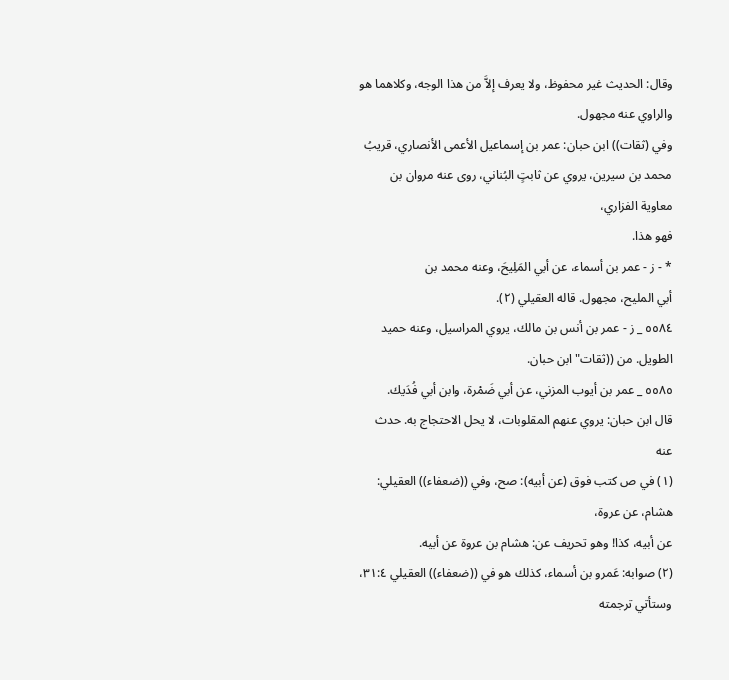وقال: الحديث غير محفوظ، ولا يعرف إلاَّ من هذا الوجه، وكلاهما هو
والراوي عنه مجهول.
وفي (ثقات)) ابن حبان: عمر بن إسماعيل الأعمى الأنصاري، قريبُ
محمد بن سيرين، يروي عن ثابتٍ البُناني، روى عنه مروان بن معاوية الفزاري،
فهو هذا.
* - ز - عمر بن أسماء، عن أبي المَلِيحَ، وعنه محمد بن
أبي المليح، مجهول. قاله العقيلي (٢).
٥٥٨٤ _ ز - عمر بن أنس بن مالك، يروي المراسيل، وعنه حميد
الطويل. من ((ثقات" ابن حبان.
٥٥٨٥ _ عمر بن أيوب المزني، عن أبي ضَمْرة، وابن أبي فُدَيك.
قال ابن حبان: يروي عنهم المقلوبات، لا يحل الاحتجاج به. حدث عنه
(١) في ص كتب فوق (عن أبيه): صح، وفي ((ضعفاء)) العقيلي: هشام، عن عروة،
عن أبيه، كذا! وهو تحريف عن: هشام بن عروة عن أبيه.
(٢) صوابه: عَمرو بن أسماء، كذلك هو في ((ضعفاء)) العقيلي ٣١:٤، وستأتي ترجمته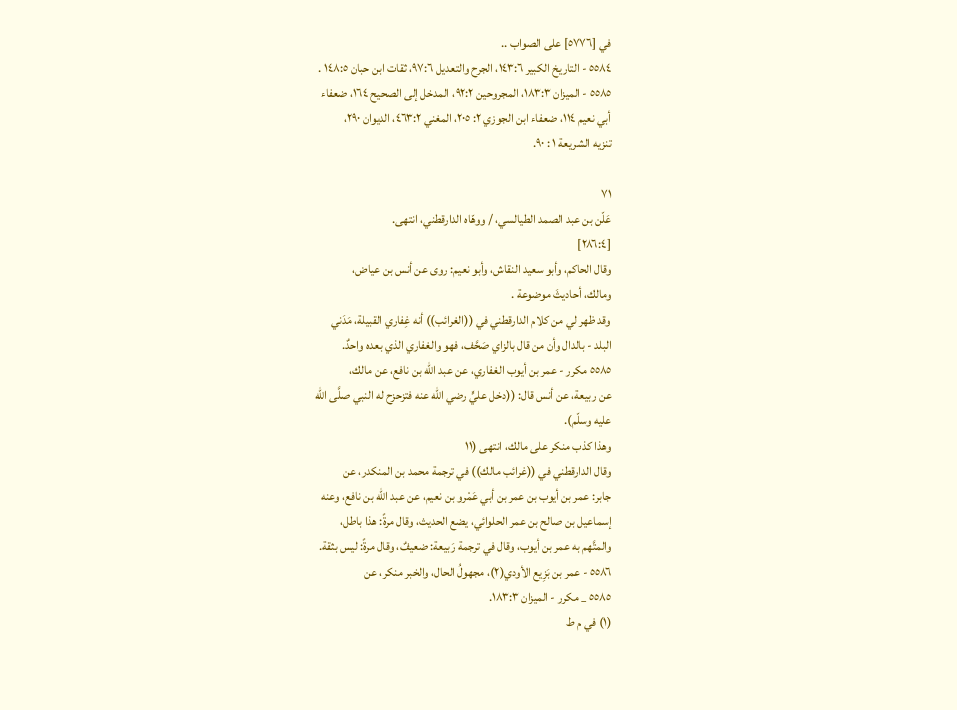في [٥٧٧٦] على الصواب ..
٥٥٨٤ - التاريخ الكبير ١٤٣:٦، الجرح والتعديل ٩٧:٦، ثقات ابن حبان ١٤٨:٥ .
٥٥٨٥ - الميزان ١٨٣:٣، المجروحين ٩٢:٢، المدخل إلى الصحيح ١٦٤، ضعفاء
أبي نعيم ١١٤، ضعفاء ابن الجوزي ٢: ٢٠٥، المغني ٤٦٣:٢، الديوان ٢٩٠،
تنزيه الشريعة ١ : ٩٠.

٧١
عَلّن بن عبد الصمد الطيالسي، / ووهّاه الدارقطني، انتهى.
[٢٨٦:٤]
وقال الحاكم، وأبو سعيد النقاش، وأبو نعيم: روى عن أنس بن عياض،
ومالك، أحاديثَ موضوعة .
وقد ظهر لي من كلام الدارقطني في ((الغرائب)) أنه غِفاري القبيلة، مَدَني
البلد - بالدال وأن من قال بالزاي صَحَّف، فهو والغفاري الذي بعده واحدٌ.
٥٥٨٥ مكرر - عمر بن أيوب الغفاري، عن عبد الله بن نافع، عن مالك،
عن ربيعة، عن أنس قال: ((دخل عليٍّ رضي الله عنه فتزحزح له النبي صلَّى الله
عليه وسلّم).
وهذا كذب منكر على مالك، انتهى (١١
وقال الدارقطني في ((غرائب مالك)) في ترجمة محمد بن المنكدر، عن
جابر: عمر بن أيوب بن عمر بن أبي عَمْرو بن نعيم، عن عبد الله بن نافع، وعنه
إسماعيل بن صالح بن عمر الحلوائي، يضع الحديث، وقال مرةً: هذا باطل،
والمتَّهم به عمر بن أيوب، وقال في ترجمة رَبيعة: ضعيفٌ، وقال مرةً: ليس بثقة.
٥٥٨٦ - عمر بن بَزِيع الأودي(٢)، مجهولُ الحال، والخبر منكر، عن
٥٥٨٥ _ مكرر - الميزان ١٨٣:٣.
(١) في م ط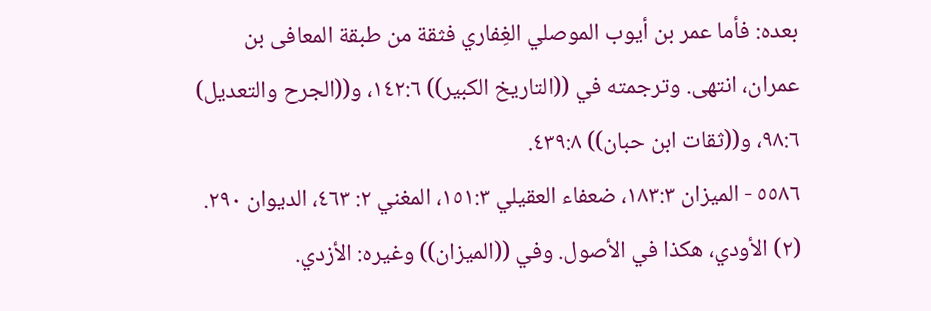بعده: فأما عمر بن أيوب الموصلي الغِفاري فثقة من طبقة المعافى بن
عمران، انتهى. وترجمته في ((التاريخ الكبير)) ١٤٢:٦، و((الجرح والتعديل)
٩٨:٦، و((ثقات ابن حبان)) ٤٣٩:٨.
٥٥٨٦ - الميزان ١٨٣:٣، ضعفاء العقيلي ١٥١:٣، المغني ٢: ٤٦٣، الديوان ٢٩٠.
(٢) الأودي، هكذا في الأصول. وفي ((الميزان)) وغيره: الأزدي.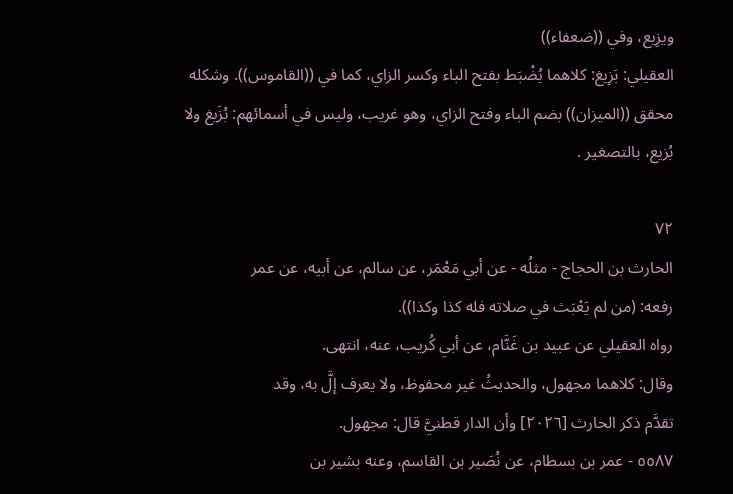ويزِيع، وفي ((ضعفاء))
العقيلي: بَزِيغ: كلاهما يُضْبَط بفتح الباء وكسر الزاي، كما في ((القاموس)). وشكله
محقق ((الميزان)) بضم الباء وفتح الزاي، وهو غريب، وليس في أسمائهم: بُزَيغ ولا
بُزيع، بالتصغير .

٧٢
الحارث بن الحجاج - مثلُه - عن أبي مَعْمَر، عن سالم، عن أبيه، عن عمر
رفعه: (من لم يَعْبَث في صلاته فله كذا وكذا)).
رواه العقيلي عن عبيد بن غَنَّام، عن أبي كُريب، عنه، انتهى.
وقال: كلاهما مجهول، والحديثُ غير محفوظ، ولا يعرف إلَّ به، وقد
تقدَّم ذكر الحارث [٢٠٢٦] وأن الدار قطنيَّ قال: مجهول.
٥٥٨٧ - عمر بن بسطام، عن نُصَير بن القاسم، وعنه بشير بن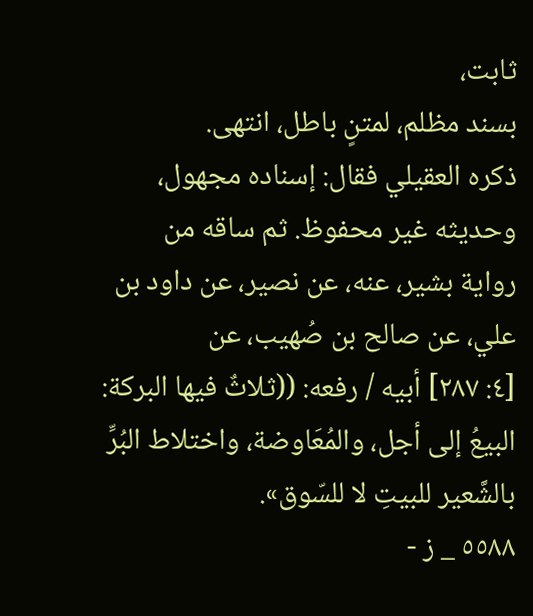ثابت،
بسند مظلم، لمتنٍ باطل، انتهى.
ذكره العقيلي فقال: إسناده مجهول، وحديثه غير محفوظ. ثم ساقه من
رواية بشير، عنه، عن نصير، عن داود بن علي، عن صالح بن صُهيب، عن
[٤: ٢٨٧] أبيه / رفعه: ((ثلاثٌ فيها البركة: البيعُ إلى أجل، والمُعَاوضة، واختلاط البُرِّ
بالشَّعير للبيتِ لا للسّوق».
٥٥٨٨ _ ز -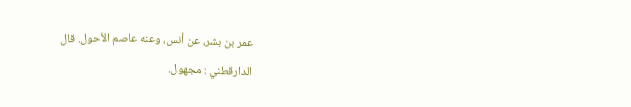عمر بن بشر، عن أنس، وعنه عاصم الأحول. قال
الدارقطني : مجهول.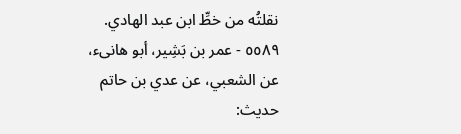نقلتُه من خطِّ ابن عبد الهادي.
٥٥٨٩ - عمر بن بَشِير، أبو هانىء، عن الشعبي، عن عدي بن حاتم
حديث: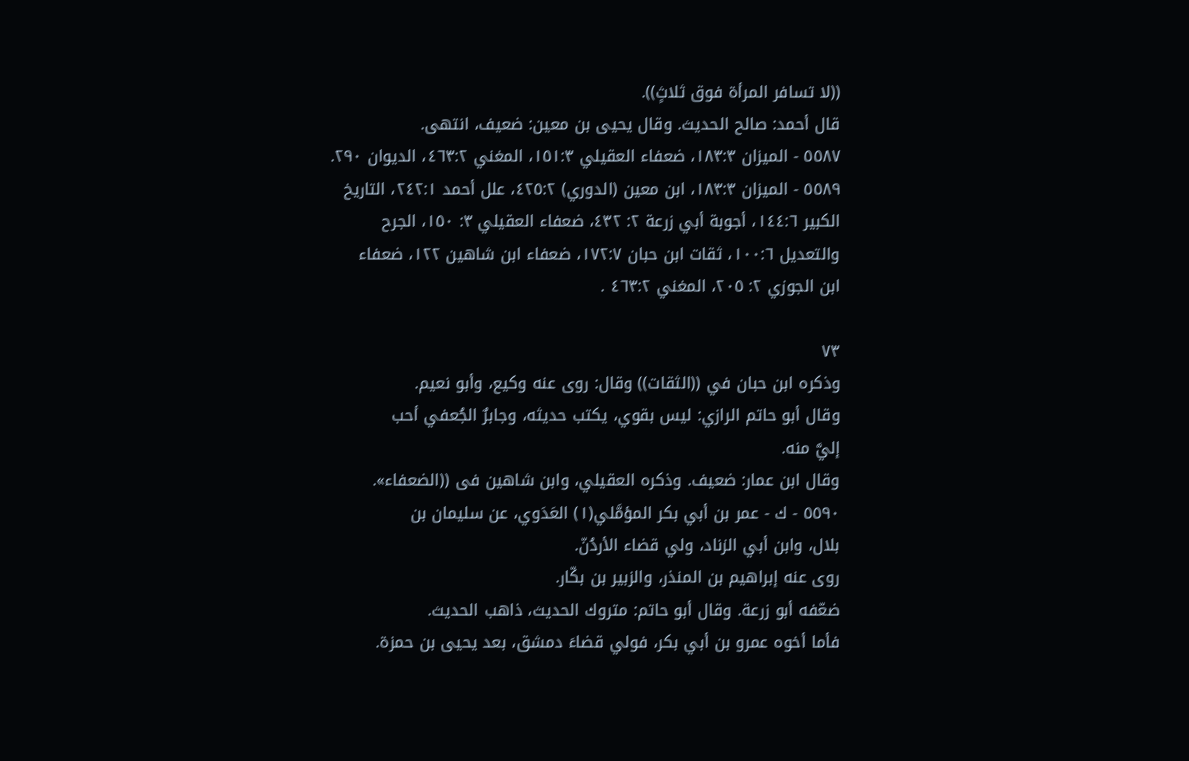((لا تسافر المرأة فوق ثلاثٍ)).
قال أحمد: صالح الحديث. وقال يحيى بن معين: ضعيف، انتهى.
٥٥٨٧ - الميزان ١٨٣:٣، ضعفاء العقيلي ١٥١:٣، المغني ٤٦٣:٢، الديوان ٢٩٠.
٥٥٨٩ - الميزان ١٨٣:٣، ابن معين (الدوري) ٤٢٥:٢، علل أحمد ٢٤٢:١، التاريخ
الكبير ١٤٤:٦، أجوبة أبي زرعة ٢: ٤٣٢، ضعفاء العقيلي ٣: ١٥٠، الجرح
والتعديل ١٠٠:٦، ثقات ابن حبان ١٧٢:٧، ضعفاء ابن شاهين ١٢٢، ضعفاء
ابن الجوزي ٢: ٢٠٥، المغني ٤٦٣:٢ .

٧٣
وذكره ابن حبان في ((الثقات)) وقال: روى عنه وكيع، وأبو نعيم.
وقال أبو حاتم الرازي: ليس بقوي، يكتب حديثه، وجابرٌ الجُعفي أحب
إليَّ منه.
وقال ابن عمار: ضعيف. وذكره العقيلي، وابن شاهين فى ((الضعفاء».
٥٥٩٠ - ك - عمر بن أبي بكر المؤمَّلي(١) العَدَوي، عن سليمان بن
بلال، وابن أبي الزناد، ولي قضاء الأردُنّ.
روى عنه إبراهيم بن المنذر، والزبير بن بكّار.
ضعّفه أبو زرعة. وقال أبو حاتم: متروك الحديث، ذاهب الحديث.
فأما أخوه عمرو بن أبي بكر، فولي قضاءَ دمشق، بعد يحيى بن حمزة.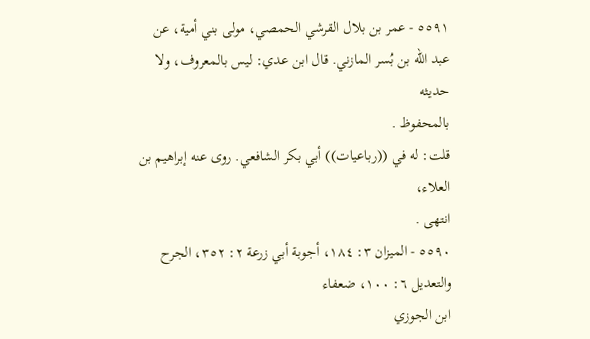٥٥٩١ - عمر بن بلال القرشي الحمصي، مولى بني أمية، عن
عبد الله بن بُسر المازني. قال ابن عدي: ليس بالمعروف، ولا حديثه
بالمحفوظ .
قلت: له في ((رباعيات)) أبي بكر الشافعي. روى عنه إبراهيم بن العلاء،
انتھی .
٥٥٩٠ - الميزان ٣: ١٨٤، أجوبة أبي زرعة ٢: ٣٥٢، الجرح والتعديل ٦: ١٠٠، ضعفاء
ابن الجوزي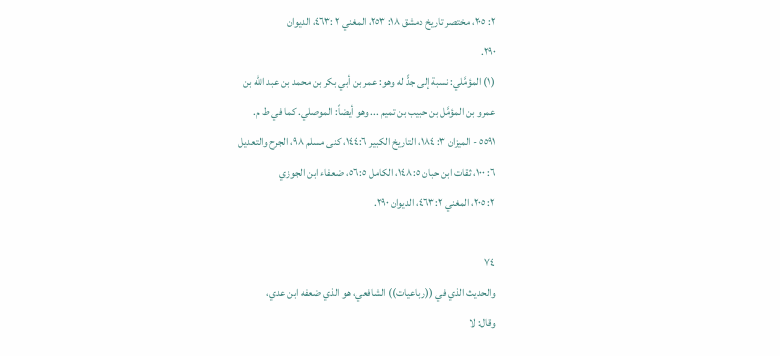٢: ٢٠٥، مختصر تاريخ دمشق ١٨: ٢٥٣، المغني ٢ :٤٦٣، الديوان
٢٩٠.
(١) المؤمَّلي: نسبة إلى جدًّ له وهو: عمر بن أبي بكر بن محمد بن عبد الله بن
عمرو بن المؤمَّل بن حبيب بن تميم ... وهو أيضاً: الموصلي. كما في ط م.
٥٥٩١ - الميزان ٣: ١٨٤، التاريخ الكبير ١٤٤:٦، كنى مسلم ٩٨، الجرح والتعديل
٦: ١٠٠، ثقات ابن حبان ١٤٨:٥، الكامل ٥٦:٥، ضعفاء ابن الجوزي
٢: ٢٠٥، المغني ٤٦٣:٢، الديوان ٢٩٠.

٧٤
والحديث الذي في ((رباعيات)) الشافعي، هو الذي ضعفه ابن عدي،
وقال: لا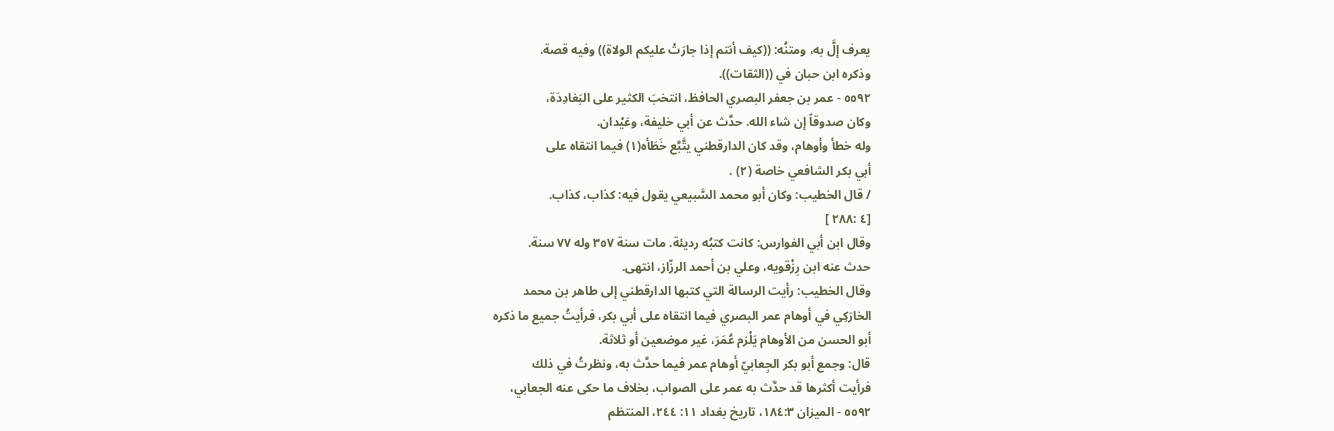يعرف إلَّ به، ومتنُه: ((كيف أنتم إذا جارَتْ عليكم الولاة)) وفيه قصة.
وذكره ابن حبان في ((الثقات)).
٥٥٩٢ - عمر بن جعفر البصري الحافظ، انتخبَ الكثير على البَغادِدَة،
وكان صدوقاً إن شاء الله. حدَّث عن أبي خليفة، وعَيْدان.
وله خطأ وأوهام، وقد كان الدارقطني يتَّبَّع خَطَأه(١) فيما انتقاه على
أبي بكر الشافعي خاصة (٢) .
/ قال الخطيب: وكان أبو محمد السَّبيعي يقول فيه: كذاب، كذاب.
[٤ :٢٨٨ ]
وقال ابن أبي الفوارس: كانت كتبُه رديئة. مات سنة ٣٥٧ وله ٧٧ سنة.
حدث عنه ابن رِزْقويه، وعلي بن أحمد الرزّاز، انتهى.
وقال الخطيب: رأيت الرسالة التي كتبها الدارقطني إلى طاهر بن محمد
الخارَكِي في أوهام عمر البصري فيما انتقاه على أبي بكر، فرأيتُ جميع ما ذكره
أبو الحسن من الأوهام يَلْزم عُمَرَ، غير موضعين أو ثلاثة.
قال: وجمع أبو بكر الجِعابيّ أوهام عمر فيما حدَّث به، ونظرتُ في ذلك
فرأيت أكثرها قد حدَّث به عمر على الصواب، بخلاف ما حكى عنه الجعابي،
٥٥٩٢ - الميزان ١٨٤:٣، تاريخ بغداد ١١: ٢٤٤، المنتظم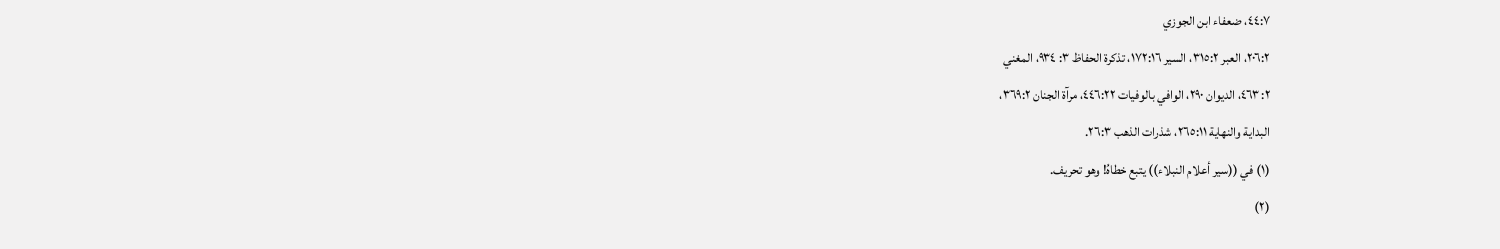٤٤:٧، ضعفاء ابن الجوزي
٢٠٦:٢، العبر ٣١٥:٢، السير ١٧٢:١٦، تذكرة الحفاظ ٣: ٩٣٤، المغني
٢: ٤٦٣، الديوان ٢٩٠، الوافي بالوفيات ٤٤٦:٢٢، مرآة الجنان ٣٦٩:٢،
البداية والنهاية ٢٦٥:١١، شذرات الذهب ٢٦:٣.
(١) في ((سير أعلام النبلاء)) يتبع خطاهُ! وهو تحريف.
(٢)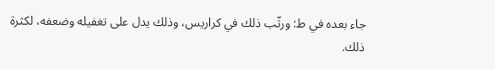جاء بعده في ط: ورتّب ذلك في كراريس، وذلك يدل على تغفيله وضعفه، لكثرة
ذلك.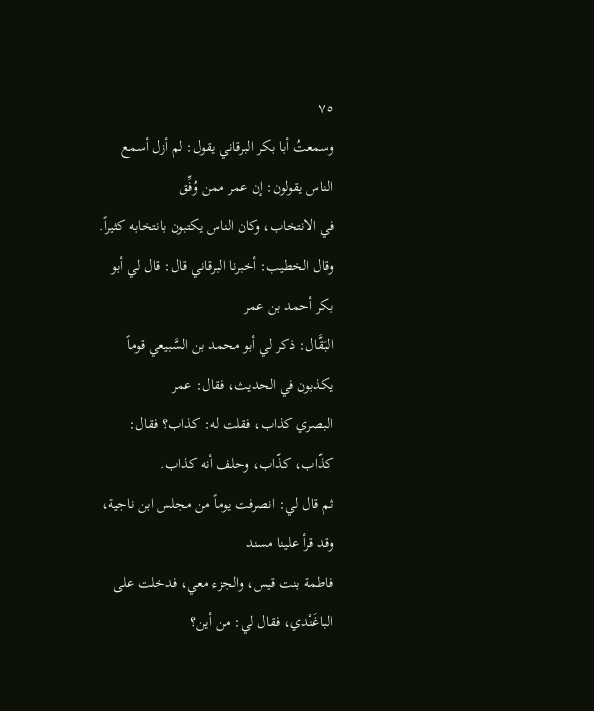٧٥
وسمعتُ أبا بكر البرقاني يقول: لم أزل أسمع الناس يقولون: إن عمر ممن وُفِّق
في الانتخاب، وكان الناس يكتبون بانتخابه كثيراً.
وقال الخطيب: أخبرنا البرقاني قال: قال لي أبو بكر أحمد بن عمر
البَقَّال: ذكر لي أبو محمد بن السَّبيعي قوماً يكذبون في الحديث، فقال: عمر
البصري كذاب، فقلت له: كذاب؟ فقال: كذّاب، كذّاب، وحلف أنه كذاب.
ثم قال لي: انصرفت يوماً من مجلس ابن ناجية، وقد قرأ علينا مسند
فاطمة بنت قيس، والجزء معي، فدخلت على الباغَنْدي، فقال لي: من أين؟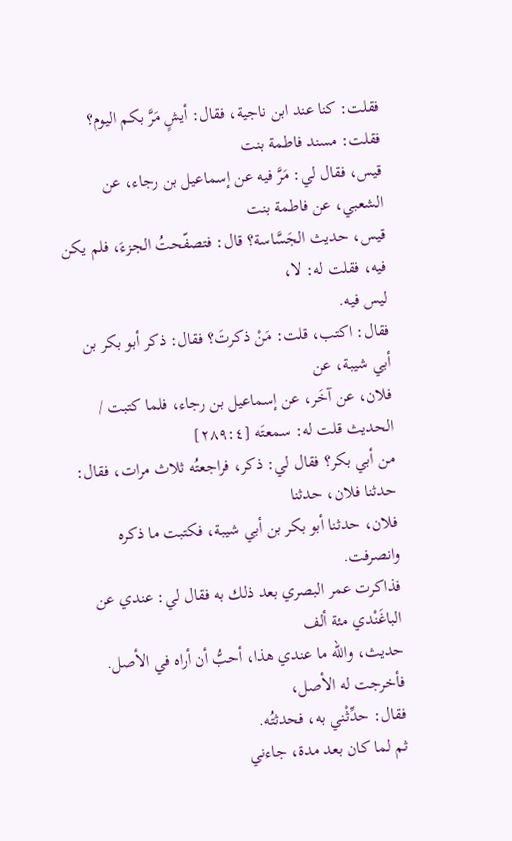فقلت: كنا عند ابن ناجية، فقال: أيشٍ مَرَّ بكم اليوم؟ فقلت: مسند فاطمة بنت
قيس، فقال لي: مَرَّ فيه عن إسماعيل بن رجاء، عن الشعبي، عن فاطمة بنت
قيس، حديث الجَسَّاسة؟ قال: فتصفّحتُ الجزءَ، فلم يكن فيه، فقلت له: لا،
لیس فیه.
فقال: اكتب، قلت: مَنْ ذكرتَ؟ فقال: ذكر أبو بكر بن أبي شيبة، عن
فلان، عن آخَر، عن إسماعيل بن رجاء، فلما كتبت / الحديث قلت له: سمعتَه [٢٨٩:٤]
من أبي بكر؟ فقال لي: ذكر، فراجعتُه ثلاث مرات، فقال: حدثنا فلان، حدثنا
فلان، حدثنا أبو بكر بن أبي شيبة، فكتبت ما ذكره وانصرفت.
فذاكرت عمر البصري بعد ذلك به فقال لي: عندي عن الباغَنْدي مئة ألف
حديث، والله ما عندي هذا، أحبُّ أن أراه في الأصل. فأخرجت له الأصل،
فقال: حدِّثْني به، فحدثتُه.
ثم لما كان بعد مدة، جاءني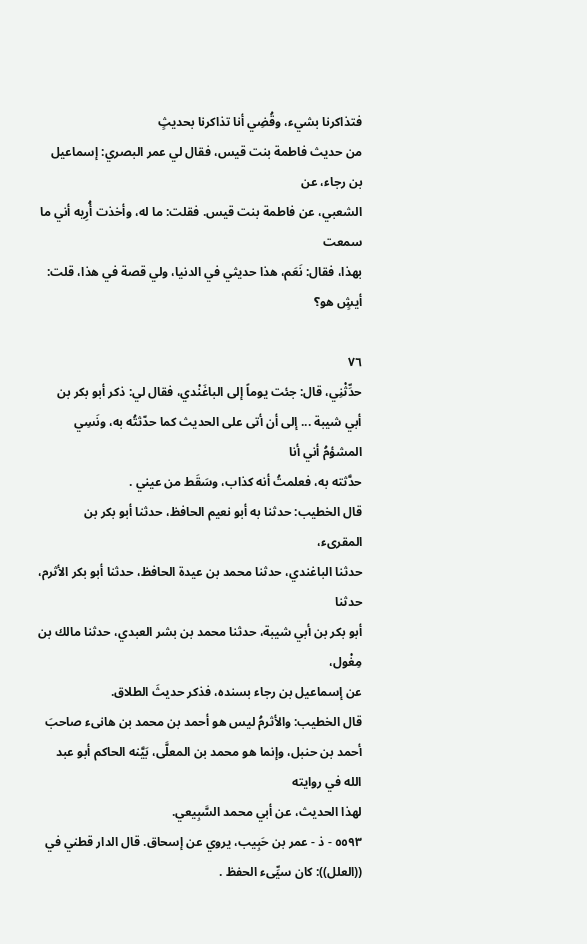فتذاكرنا بشيء، وقُضِي أنا تذاكرنا بحديثٍ
من حديث فاطمة بنت قيس، فقال لي عمر البصري: إسماعيل بن رجاء، عن
الشعبي، عن فاطمة بنت قيس. فقلت: ما له، وأخذت أُرِيه أني ما سمعت
بهذا، فقال: نَعَم، هذا حديثي في الدنيا، ولي قصة في هذا، قلت: أيشٍ هو؟

٧٦
حدِّثْنِي، قال: جئت يوماً إلى الباغَنْدي، فقال لي: ذكر أبو بكر بن
أبي شيبة ... إلى أن أتى على الحديث كما حدّثتُه به، ونَسِي المشؤمُ أني أنا
حدَّثته به، فعلمتُ أنه كذاب، وسَقَط من عيني .
قال الخطيب: حدثنا به أبو نعيم الحافظ، حدثنا أبو بكر بن المقرىء،
حدثنا الباغندي، حدثنا محمد بن عيدة الحافظ، حدثنا أبو بكر الأثرم، حدثنا
أبو بكر بن أبي شيبة، حدثنا محمد بن بشر العبدي، حدثنا مالك بن مِغْول،
عن إسماعيل بن رجاء بسنده، فذكر حديثَ الطلاق.
قال الخطيب: والأثرمُ ليس هو أحمد بن محمد بن هانىء صاحبَ
أحمد بن حنبل، وإنما هو محمد بن المعلَّى، بَيَّنه الحاكم أبو عبد الله في روايته
لهذا الحديث، عن أبي محمد السَّبِيعي.
٥٥٩٣ - ذ - عمر بن حَبِيب، يروي عن إسحاق. قال الدار قطني في
((العلل)): كان سيِّىء الحفظ .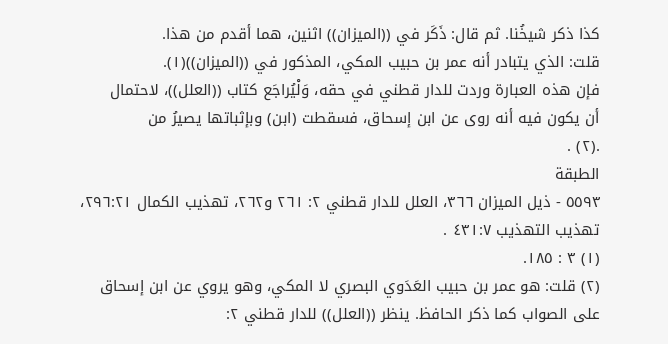كذا ذكر شيخُنا. ثم قال: ذَكَر في ((الميزان)) اثنين، هما أقدم من هذا.
قلت: الذي يتبادر أنه عمر بن حبيب المكي، المذكور في ((الميزان))(١).
فإن هذه العبارة وردت للدار قطني في حقه، وَلْيُراجَع كتاب ((العلل))، لاحتمال
أن يكون فيه أنه روى عن ابن إسحاق، فسقطت (ابن) وبإثباتها يصيرُ من
.(٢) .
الطبقة
٥٥٩٣ - ذيل الميزان ٣٦٦، العلل للدار قطني ٢: ٢٦١ و٢٦٢، تهذيب الكمال ٢٩٦:٢١،
تهذيب التهذيب ٤٣١:٧ .
(١) ٣ : ١٨٥.
(٢) قلت: هو عمر بن حبيب العَدَوي البصري لا المكي، وهو يروي عن ابن إسحاق
على الصواب كما ذكر الحافظ. ينظر ((العلل)) للدار قطني ٢: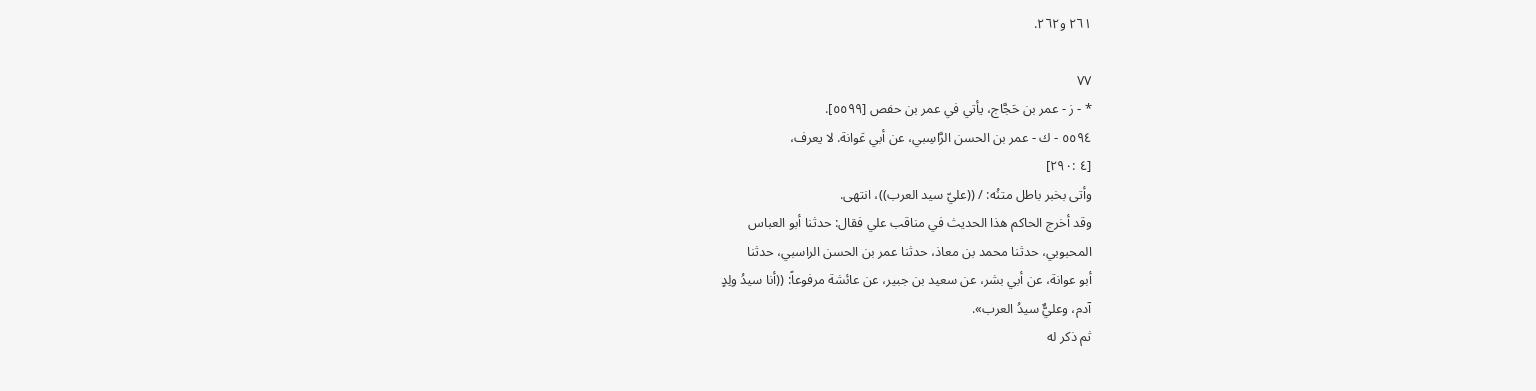٢٦١ و٢٦٢.

٧٧
* - ز - عمر بن حَجَّاج، يأتي في عمر بن حفص [٥٥٩٩].
٥٥٩٤ - ك - عمر بن الحسن الرَّاسِبي، عن أبي عَوانة. لا يعرف،
[٤ :٢٩٠]
وأتى بخبر باطل متنُه: / ((عليّ سيد العرب))، انتهى.
وقد أخرج الحاكم هذا الحديث في مناقب علي فقال: حدثنا أبو العباس
المحبوبي، حدثنا محمد بن معاذ، حدثنا عمر بن الحسن الراسبي، حدثنا
أبو عوانة، عن أبي بشر، عن سعيد بن جبير، عن عائشة مرفوعاً: ((أنا سيدُ ولِدٍ
آدم، وعليٌّ سيدُ العرب».
ثم ذكر له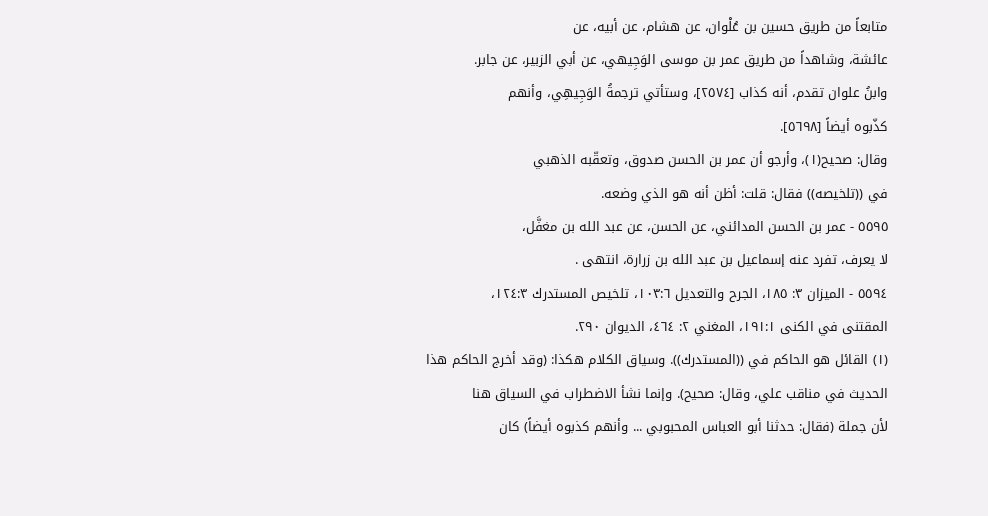متابعاً من طريق حسين بن عُلْوان، عن هشام، عن أبيه، عن
عائشة، وشاهداً من طريق عمر بن موسى الوَجِيهي، عن أبي الزبير، عن جابر.
وابنُ علوان تقدم، أنه كذاب [٢٥٧٤]، وستأتي ترجمةُ الوَجِيهِي، وأنهم
كذّبوه أيضاً [٥٦٩٨].
وقال: صحيح(١)، وأرجو أن عمر بن الحسن صدوق، وتعقّبه الذهبي
في ((تلخيصه)) فقال: قلت: أظن أنه هو الذي وضعه.
٥٥٩٥ - عمر بن الحسن المدائني، عن الحسن، عن عبد الله بن مغفَّل،
لا يعرف، تفرد عنه إسماعيل بن عبد الله بن زرارة، انتهى .
٥٥٩٤ - الميزان ٣: ١٨٥، الجرح والتعديل ١٠٣:٦، تلخيص المستدرك ١٢٤:٣،
المقتنى في الكنى ١٩١:١، المغني ٢: ٤٦٤، الديوان ٢٩٠.
(١) القائل هو الحاكم في ((المستدرك)). وسياق الكلام هكذا: (وقد أخرج الحاكم هذا
الحديث في مناقب علي، وقال: صحيح). وإنما نشأ الاضطراب في السياق هنا
لأن جملة (فقال: حدثنا أبو العباس المحبوبي ... وأنهم كذبوه أيضاً) كان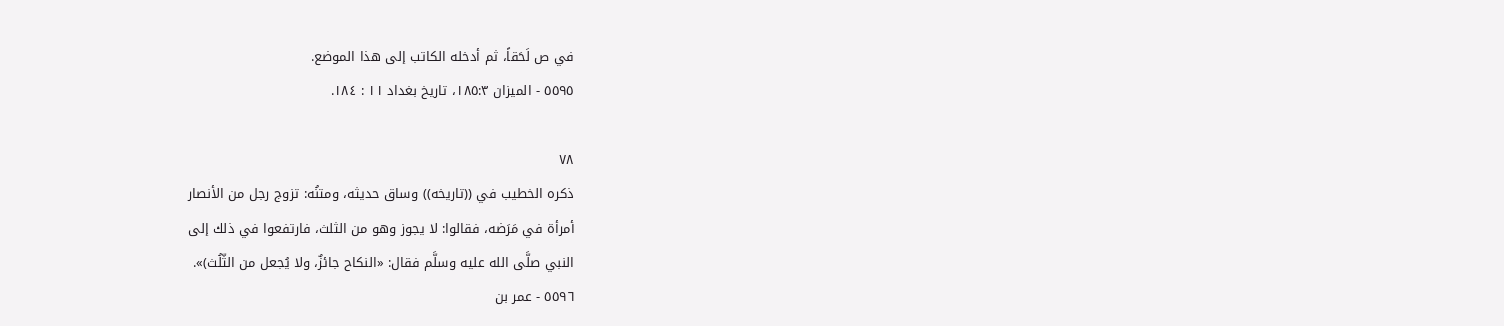في ص لَحَقاً، ثم أدخله الكاتب إلى هذا الموضع.
٥٥٩٥ - الميزان ١٨٥:٣، تاريخ بغداد ١١ : ١٨٤.

٧٨
ذكره الخطيب في ((تاريخه)) وساق حديثه، ومتنُه: تزوج رجل من الأنصار
أمرأة في مَرَضه، فقالوا: لا يجوز وهو من الثلث، فارتفعوا في ذلك إلى
النبي صلَّى الله عليه وسلَّم فقال: «النكاح جائزٌ، ولا يُجعل من الثّلُث)».
٥٥٩٦ - عمر بن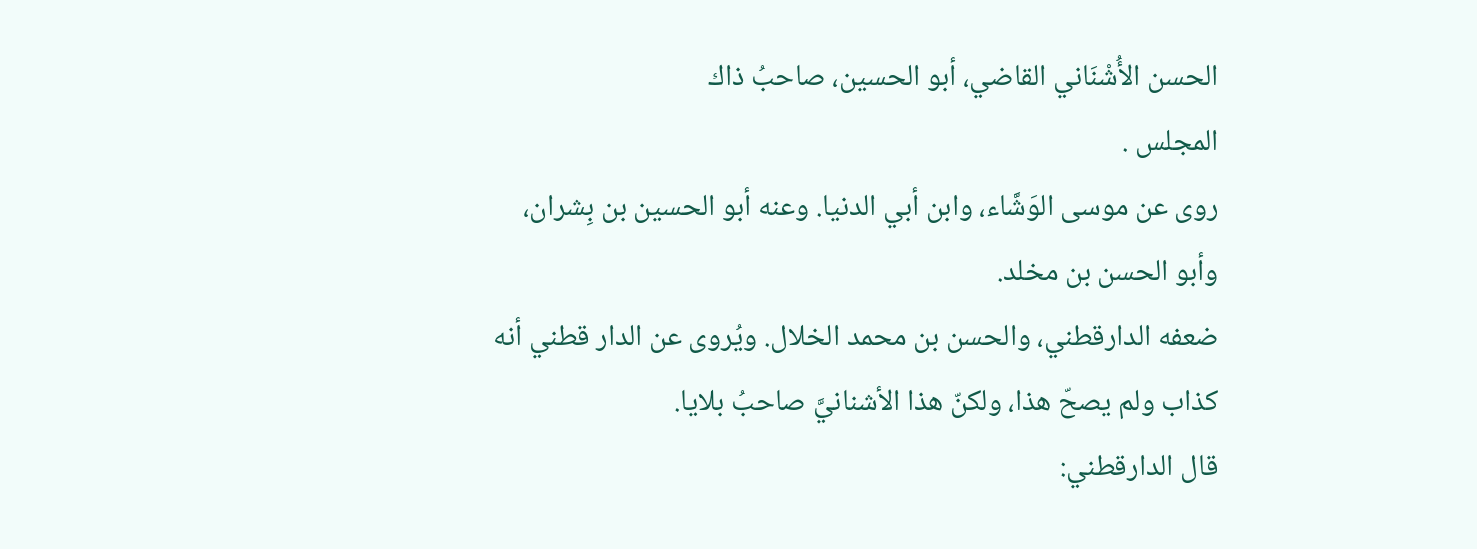الحسن الأُشْنَاني القاضي، أبو الحسين، صاحبُ ذاك
المجلس .
روى عن موسى الوَشَّاء، وابن أبي الدنيا. وعنه أبو الحسين بن بِشران،
وأبو الحسن بن مخلد.
ضعفه الدارقطني، والحسن بن محمد الخلال. ويُروى عن الدار قطني أنه
كذاب ولم يصحّ هذا، ولكنّ هذا الأشنانيَّ صاحبُ بلايا.
قال الدارقطني: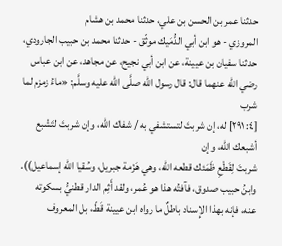حدثنا عمر بن الحسن بن علي، حدثنا محمد بن هشام
المروزي - هو ابن أبي الدُّمَيك موثّق - حدثنا محمد بن حبيب الجارودي،
حدثنا سفيان بن عيينة، عن ابن أبي نجيح، عن مجاهد، عن ابن عباس
رضي الله عنهما قال: قال رسول الله صلَّى الله عليه وسلَّم: «ماءُ زمزم لما شرب
[٤: ٢٩١] له، إن شربتَ لتستشفي به / شفاك الله، وإن شربتَ لتَشْبع أشبعك الله، وإن
شربتَ لِقَطْعِ ظَمَئك قطعه الله، وهي هَزْمة جبريل، وسُقيا الله إسماعيل)).
وابنُ حبيب صدوق، فآفتُه هذا هو عُمر، ولقد أَثِم الدار قطنيُّ بسكوته
عنه، فإنه بهذا الإِسناد باطلٌ ما رواه ابن عيينة قَطّ، بل المعروف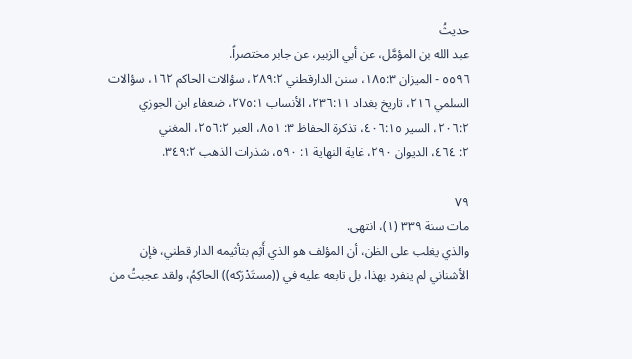حديثُ
عبد الله بن المؤمَّل، عن أبي الزبير، عن جابر مختصراً.
٥٥٩٦ - الميزان ١٨٥:٣، سنن الدارقطني ٢٨٩:٢، سؤالات الحاكم ١٦٢، سؤالات
السلمي ٢١٦، تاريخ بغداد ٢٣٦:١١، الأنساب ٢٧٥:١، ضعفاء ابن الجوزي
٢٠٦:٢، السير ٤٠٦:١٥، تذكرة الحفاظ ٣: ٨٥١، العبر ٢٥٦:٢، المغني
٢: ٤٦٤، الديوان ٢٩٠، غاية النهاية ١: ٥٩٠، شذرات الذهب ٣٤٩:٢.

٧٩
مات سنة ٣٣٩ (١)، انتهى.
والذي يغلب على الظن، أن المؤلف هو الذي أَثِم بتأثيمه الدار قطني، فإن
الأشناني لم ينفرد بهذا، بل تابعه عليه في ((مستَدْرَكه)) الحاكِمُ، ولقد عجبتُ من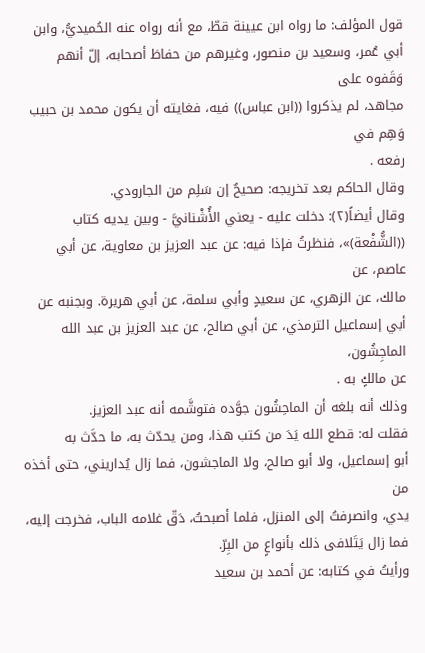قول المؤلف: ما رواه ابن عيينة قطّ، مع أنه رواه عنه الحُميديُّ، وابن
أبي عُمر، وسعيد بن منصور، وغيرهم من حفاظ أصحابه، إلّ أنهم وَقَفوه على
مجاهد، لم يذكروا ((ابن عباس)) فيه، فغايته أن يكون محمد بن حبيب وَهِم في
رفعه .
وقال الحاكم بعد تخريجه: صحيحٌ إن سَلِم من الجارودي.
وقال أيضاً(٢): دخلت عليه - يعني الأُشْنانيَّ - وبين يديه كتاب
((الشُّفْعة)»، فنظرتُ فإذا فيه: عن عبد العزيز بن معاوية، عن أبي عاصم، عن
مالك، عن الزهري، عن سعيدٍ وأبي سلمة، عن أبي هريرة. وبجنبه عن
أبي إسماعيل الترمذي، عن أبي صالح، عن عبد العزيز بن عبد الله الماجِشُون،
عن مالكٍ به .
وذلك أنه بلغه أن الماحِشُون جوَّده فتوشَّمه أنه عبد العزيز.
فقلت له: قطع الله يَدَ من كتب هذا، ومن يحدّث به، ما حدَّث به
أبو إسماعيل، ولا أبو صالح، ولا الماجشون، فما زال يُداريني، حتى أخذه من
يدي، وانصرفتُ إلى المنزل، فلما أصبحتُ، دَقّ غلامه الباب، فخرجت إليه،
فما زال يَتَلافى ذلك بأنواعٍ من البِرّ.
ورأيتُ في كتابه: عن أحمد بن سعيد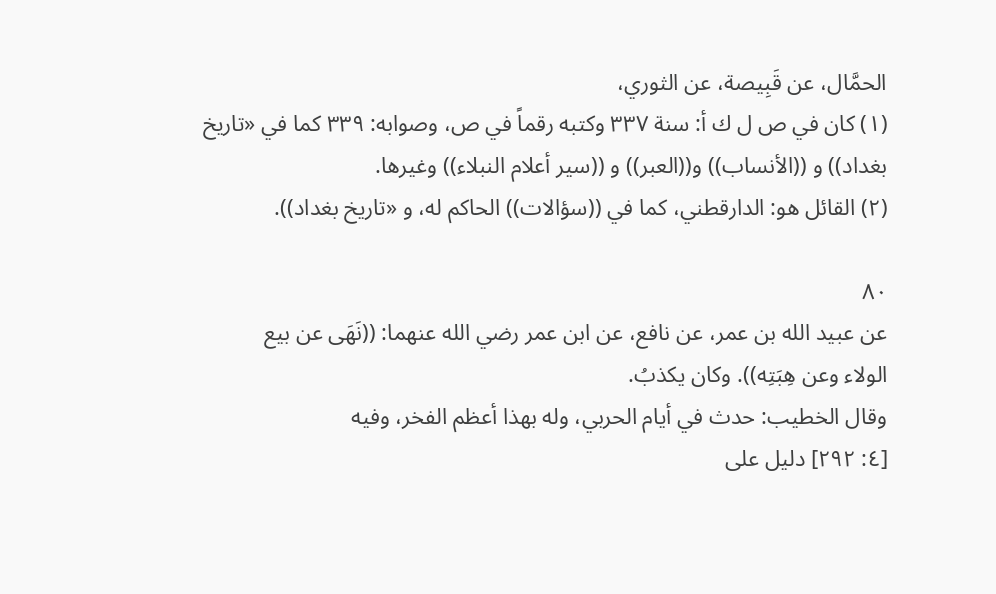الحمَّال، عن قَبِيصة، عن الثوري،
(١) كان في ص ل ك أ: سنة ٣٣٧ وكتبه رقماً في ص، وصوابه: ٣٣٩ كما في «تاريخ
بغداد)) و ((الأنساب)) و((العبر)) و ((سير أعلام النبلاء)) وغيرها.
(٢) القائل هو: الدارقطني، كما في ((سؤالات)) الحاكم له، و «تاريخ بغداد)).

٨٠
عن عبيد الله بن عمر، عن نافع، عن ابن عمر رضي الله عنهما: ((نَهَى عن بيع
الولاء وعن هِبَتِه)). وکان یکذبُ.
وقال الخطيب: حدث في أيام الحربي، وله بهذا أعظم الفخر، وفيه
[٤: ٢٩٢] دليل على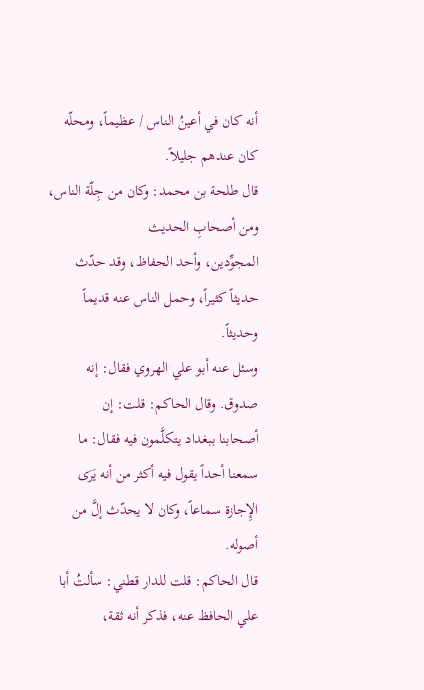أنه كان في أعينُ الناس / عظيماً، ومحلّه كان عندهم جليلاً.
قال طلحة بن محمد: وكان من جِلّة الناس، ومن أصحابِ الحديث
المجوِّدين، وأحد الحفاظ، وقد حدّث حديثاً كثيراً، وحمل الناس عنه قديماً
وحديثاً.
وسئل عنه أبو علي الهروي فقال: إنه صدوق. وقال الحاكم: قلت: إن
أصحابنا ببغداد يتكلَّمون فيه فقال: ما سمعنا أحداً يقول فيه أكثر من أنه يَرَى
الإِجازة سماعاً، وكان لا يحدّث إلَّ من أصوله.
قال الحاكم: قلت للدار قطني: سألتُ أبا علي الحافظ عنه، فذكر أنه ثقة،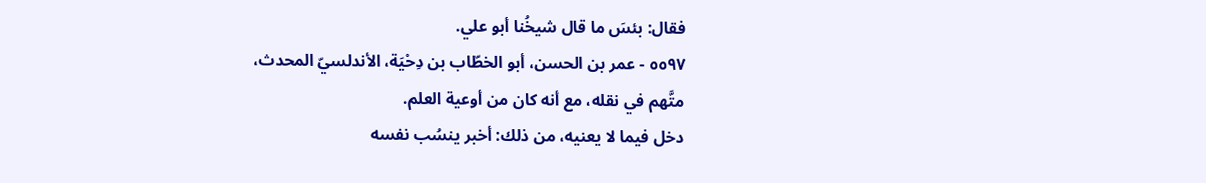فقال: بئسَ ما قال شيخُنا أبو علي.
٥٥٩٧ - عمر بن الحسن، أبو الخطّاب بن دِحْيَة، الأندلسيّ المحدث،
متَّهم في نقله، مع أنه كان من أوعية العلم.
دخل فيما لا يعنيه، من ذلك: أخبر ينسُب نفسه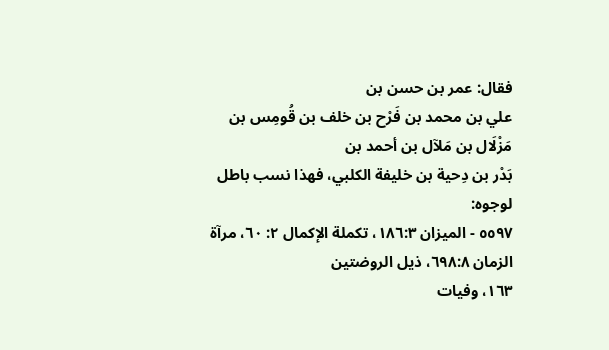فقال: عمر بن حسن بن
علي بن محمد بن فَرْح بن خلف بن قُومِس بن مَزْلَال بن مَلآل بن أحمد بن
بَدْر بن دِحية بن خليفة الكلبي، فهذا نسب باطل لوجوه:
٥٥٩٧ - الميزان ١٨٦:٣، تكملة الإكمال ٢: ٦٠، مرآة الزمان ٦٩٨:٨، ذيل الروضتين
١٦٣، وفيات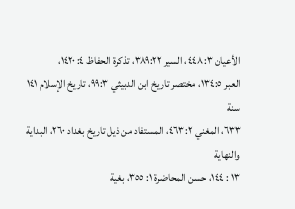الأعيان ٤٤٨:٣، السير ٣٨٩:٢٢، تذكرة الحفاظ ٤: ١٤٢٠،
العبر ١٣٤:٥، مختصر تاريخ ابن الدبيثي ٩٩:٣، تاريخ الإسلام ١٤١ سنة
٦٣٣، المغني ٤٦٣:٢، المستفاد من ذيل تاريخ بغداد ٢٦٠، البداية والنهاية
١٣ : ١٤٤، حسن المحاضرة ١: ٣٥٥، بغية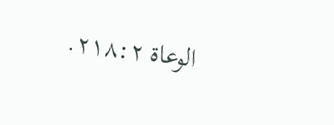الوعاة ٢١٨:٢.